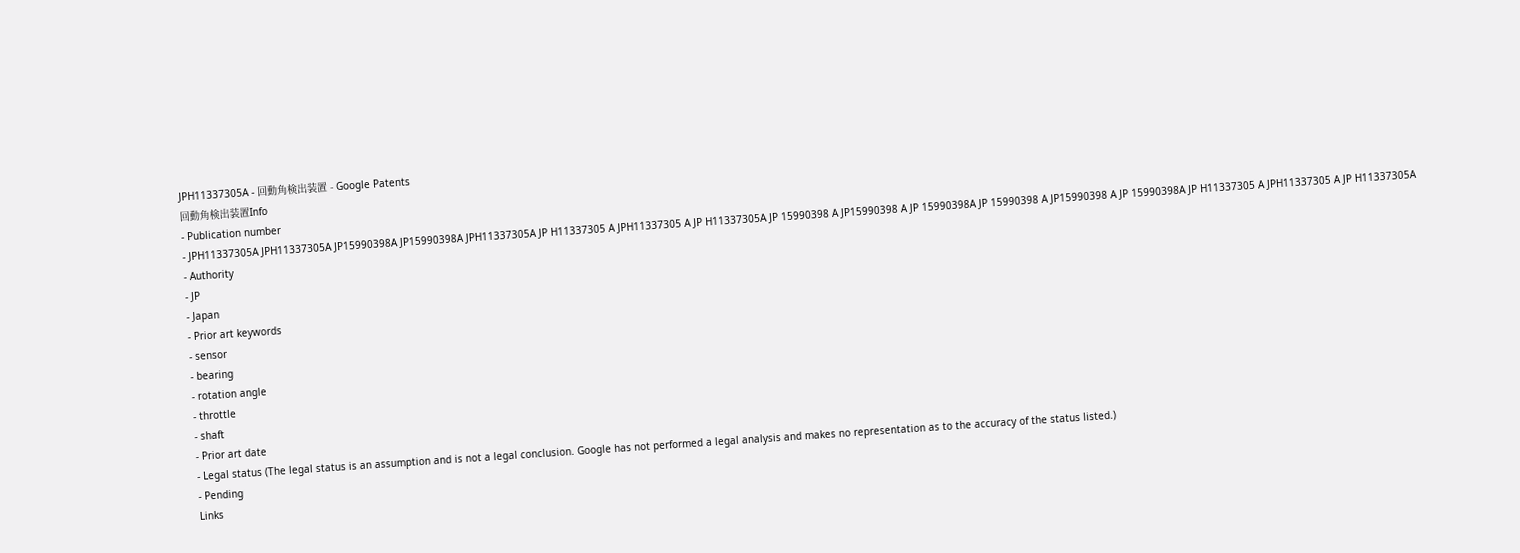JPH11337305A - 回動角検出装置 - Google Patents
回動角検出装置Info
- Publication number
- JPH11337305A JPH11337305A JP15990398A JP15990398A JPH11337305A JP H11337305 A JPH11337305 A JP H11337305A JP 15990398 A JP15990398 A JP 15990398A JP 15990398 A JP15990398 A JP 15990398A JP H11337305 A JPH11337305 A JP H11337305A
- Authority
- JP
- Japan
- Prior art keywords
- sensor
- bearing
- rotation angle
- throttle
- shaft
- Prior art date
- Legal status (The legal status is an assumption and is not a legal conclusion. Google has not performed a legal analysis and makes no representation as to the accuracy of the status listed.)
- Pending
Links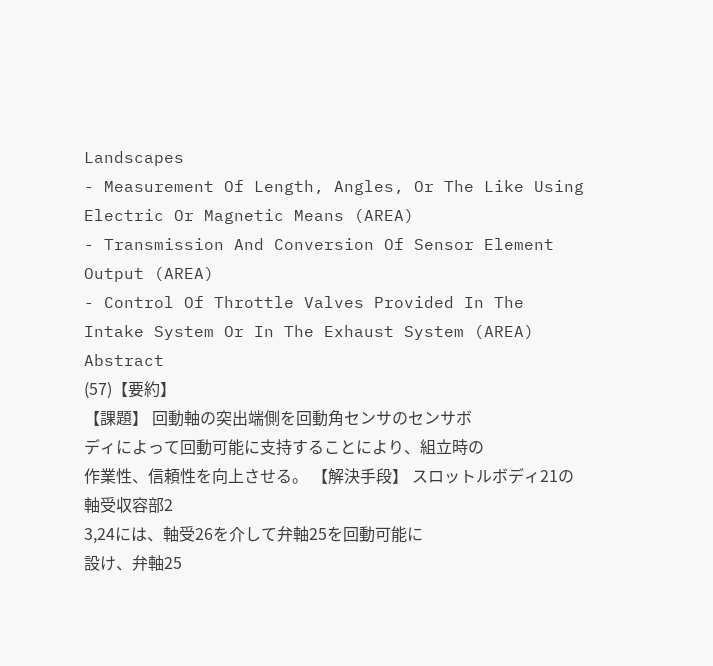Landscapes
- Measurement Of Length, Angles, Or The Like Using Electric Or Magnetic Means (AREA)
- Transmission And Conversion Of Sensor Element Output (AREA)
- Control Of Throttle Valves Provided In The Intake System Or In The Exhaust System (AREA)
Abstract
(57)【要約】
【課題】 回動軸の突出端側を回動角センサのセンサボ
ディによって回動可能に支持することにより、組立時の
作業性、信頼性を向上させる。 【解決手段】 スロットルボディ21の軸受収容部2
3,24には、軸受26を介して弁軸25を回動可能に
設け、弁軸25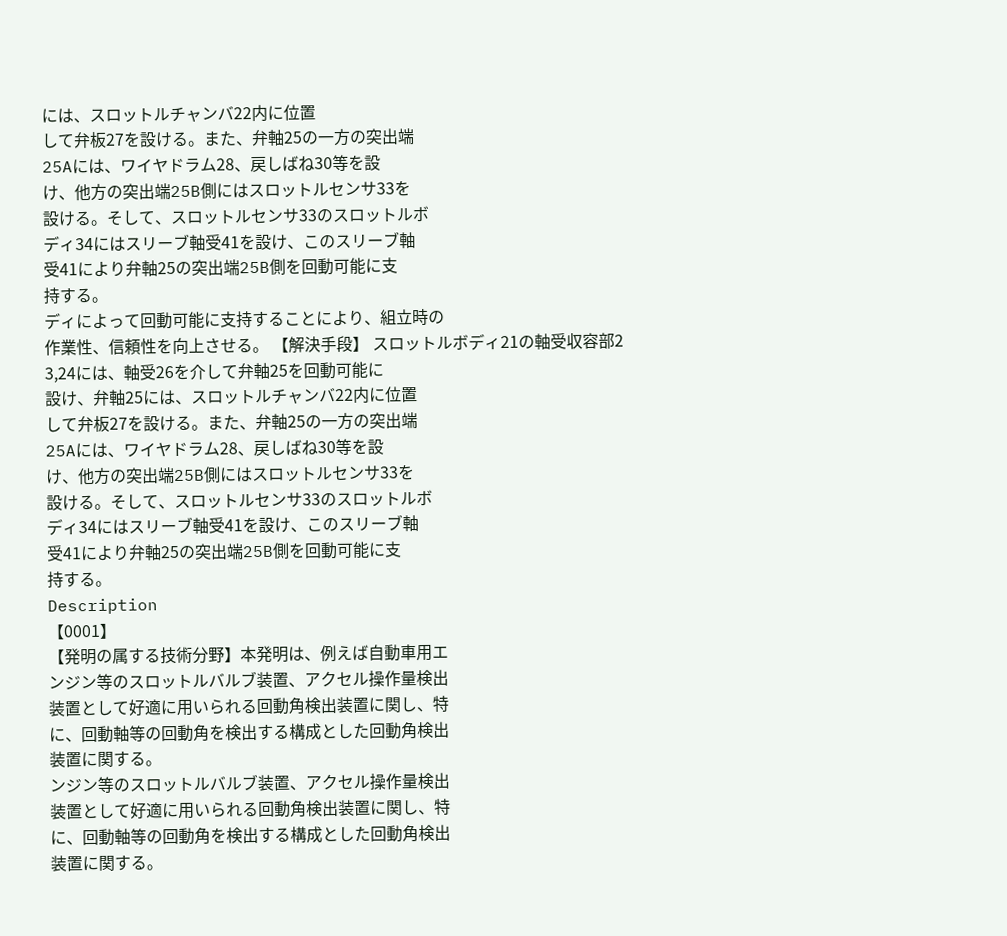には、スロットルチャンバ22内に位置
して弁板27を設ける。また、弁軸25の一方の突出端
25Aには、ワイヤドラム28、戻しばね30等を設
け、他方の突出端25B側にはスロットルセンサ33を
設ける。そして、スロットルセンサ33のスロットルボ
ディ34にはスリーブ軸受41を設け、このスリーブ軸
受41により弁軸25の突出端25B側を回動可能に支
持する。
ディによって回動可能に支持することにより、組立時の
作業性、信頼性を向上させる。 【解決手段】 スロットルボディ21の軸受収容部2
3,24には、軸受26を介して弁軸25を回動可能に
設け、弁軸25には、スロットルチャンバ22内に位置
して弁板27を設ける。また、弁軸25の一方の突出端
25Aには、ワイヤドラム28、戻しばね30等を設
け、他方の突出端25B側にはスロットルセンサ33を
設ける。そして、スロットルセンサ33のスロットルボ
ディ34にはスリーブ軸受41を設け、このスリーブ軸
受41により弁軸25の突出端25B側を回動可能に支
持する。
Description
【0001】
【発明の属する技術分野】本発明は、例えば自動車用エ
ンジン等のスロットルバルブ装置、アクセル操作量検出
装置として好適に用いられる回動角検出装置に関し、特
に、回動軸等の回動角を検出する構成とした回動角検出
装置に関する。
ンジン等のスロットルバルブ装置、アクセル操作量検出
装置として好適に用いられる回動角検出装置に関し、特
に、回動軸等の回動角を検出する構成とした回動角検出
装置に関する。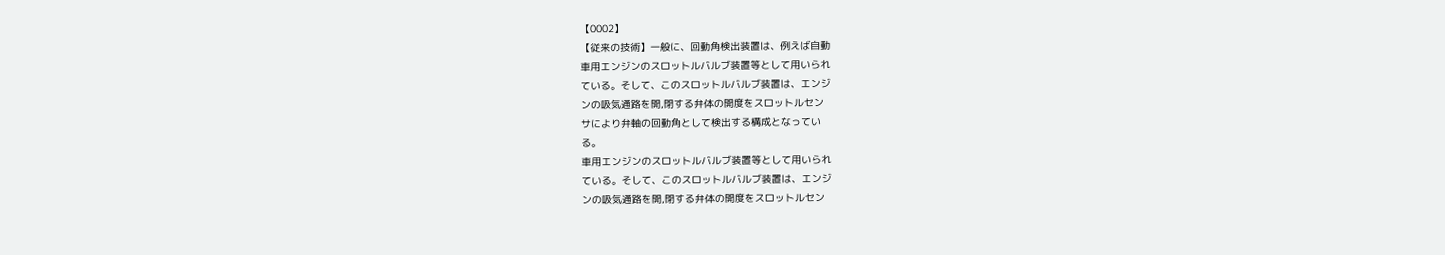【0002】
【従来の技術】一般に、回動角検出装置は、例えば自動
車用エンジンのスロットルバルブ装置等として用いられ
ている。そして、このスロットルバルブ装置は、エンジ
ンの吸気通路を開,閉する弁体の開度をスロットルセン
サにより弁軸の回動角として検出する構成となってい
る。
車用エンジンのスロットルバルブ装置等として用いられ
ている。そして、このスロットルバルブ装置は、エンジ
ンの吸気通路を開,閉する弁体の開度をスロットルセン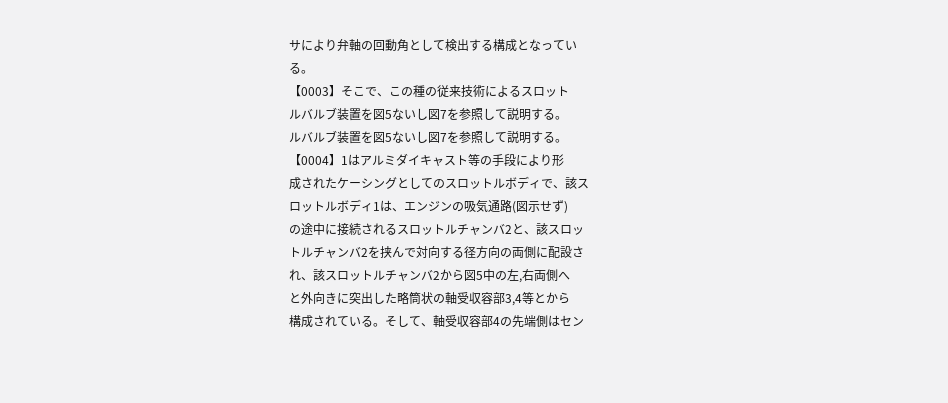サにより弁軸の回動角として検出する構成となってい
る。
【0003】そこで、この種の従来技術によるスロット
ルバルブ装置を図5ないし図7を参照して説明する。
ルバルブ装置を図5ないし図7を参照して説明する。
【0004】1はアルミダイキャスト等の手段により形
成されたケーシングとしてのスロットルボディで、該ス
ロットルボディ1は、エンジンの吸気通路(図示せず)
の途中に接続されるスロットルチャンバ2と、該スロッ
トルチャンバ2を挟んで対向する径方向の両側に配設さ
れ、該スロットルチャンバ2から図5中の左,右両側へ
と外向きに突出した略筒状の軸受収容部3,4等とから
構成されている。そして、軸受収容部4の先端側はセン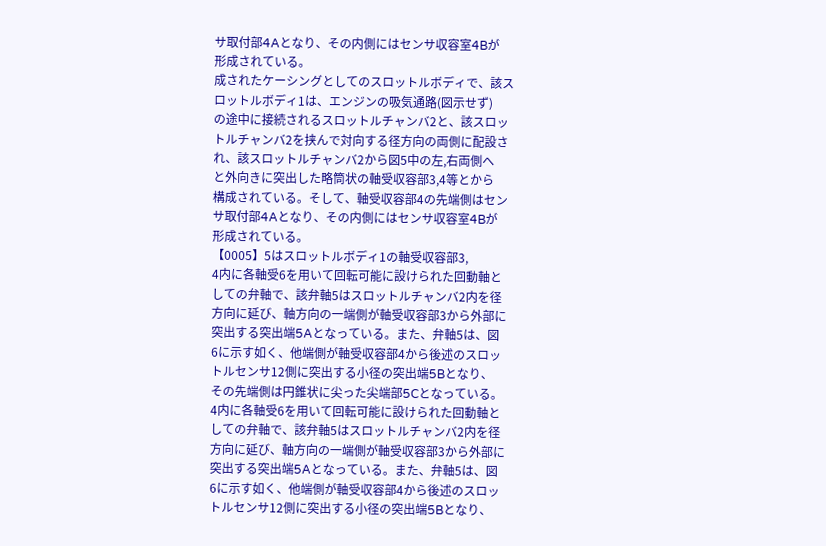サ取付部4Aとなり、その内側にはセンサ収容室4Bが
形成されている。
成されたケーシングとしてのスロットルボディで、該ス
ロットルボディ1は、エンジンの吸気通路(図示せず)
の途中に接続されるスロットルチャンバ2と、該スロッ
トルチャンバ2を挟んで対向する径方向の両側に配設さ
れ、該スロットルチャンバ2から図5中の左,右両側へ
と外向きに突出した略筒状の軸受収容部3,4等とから
構成されている。そして、軸受収容部4の先端側はセン
サ取付部4Aとなり、その内側にはセンサ収容室4Bが
形成されている。
【0005】5はスロットルボディ1の軸受収容部3,
4内に各軸受6を用いて回転可能に設けられた回動軸と
しての弁軸で、該弁軸5はスロットルチャンバ2内を径
方向に延び、軸方向の一端側が軸受収容部3から外部に
突出する突出端5Aとなっている。また、弁軸5は、図
6に示す如く、他端側が軸受収容部4から後述のスロッ
トルセンサ12側に突出する小径の突出端5Bとなり、
その先端側は円錐状に尖った尖端部5Cとなっている。
4内に各軸受6を用いて回転可能に設けられた回動軸と
しての弁軸で、該弁軸5はスロットルチャンバ2内を径
方向に延び、軸方向の一端側が軸受収容部3から外部に
突出する突出端5Aとなっている。また、弁軸5は、図
6に示す如く、他端側が軸受収容部4から後述のスロッ
トルセンサ12側に突出する小径の突出端5Bとなり、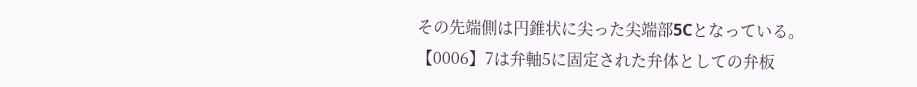その先端側は円錐状に尖った尖端部5Cとなっている。
【0006】7は弁軸5に固定された弁体としての弁板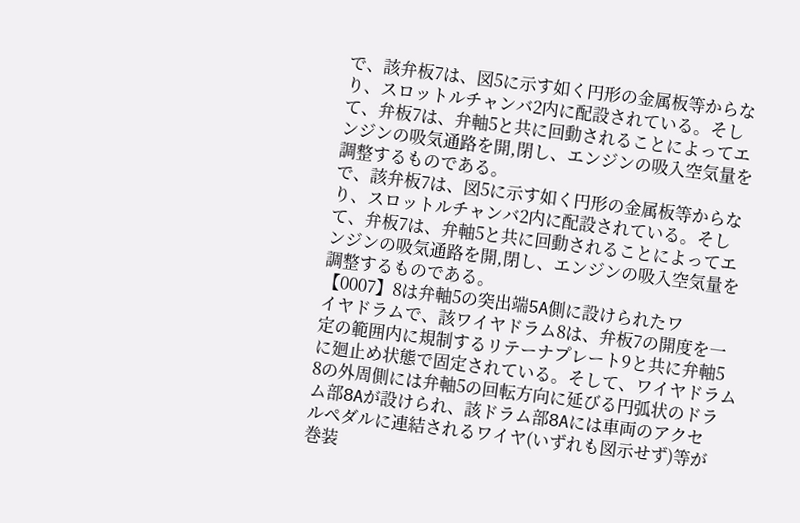で、該弁板7は、図5に示す如く円形の金属板等からな
り、スロットルチャンバ2内に配設されている。そし
て、弁板7は、弁軸5と共に回動されることによってエ
ンジンの吸気通路を開,閉し、エンジンの吸入空気量を
調整するものである。
で、該弁板7は、図5に示す如く円形の金属板等からな
り、スロットルチャンバ2内に配設されている。そし
て、弁板7は、弁軸5と共に回動されることによってエ
ンジンの吸気通路を開,閉し、エンジンの吸入空気量を
調整するものである。
【0007】8は弁軸5の突出端5A側に設けられたワ
イヤドラムで、該ワイヤドラム8は、弁板7の開度を一
定の範囲内に規制するリテーナプレート9と共に弁軸5
に廻止め状態で固定されている。そして、ワイヤドラム
8の外周側には弁軸5の回転方向に延びる円弧状のドラ
ム部8Aが設けられ、該ドラム部8Aには車両のアクセ
ルペダルに連結されるワイヤ(いずれも図示せず)等が
巻装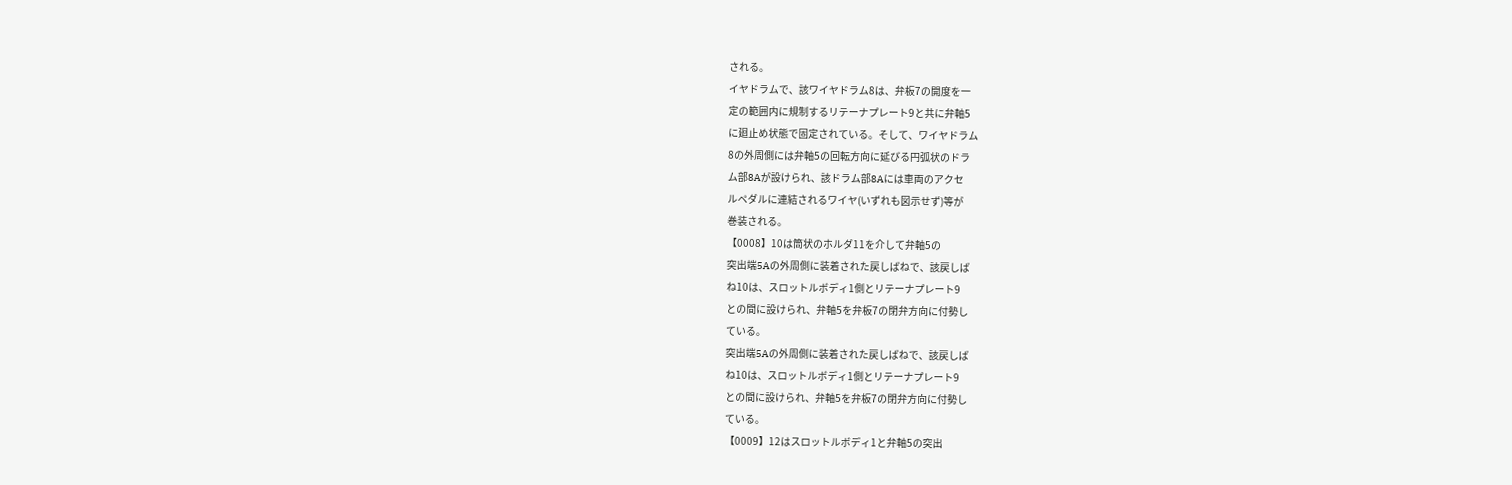される。
イヤドラムで、該ワイヤドラム8は、弁板7の開度を一
定の範囲内に規制するリテーナプレート9と共に弁軸5
に廻止め状態で固定されている。そして、ワイヤドラム
8の外周側には弁軸5の回転方向に延びる円弧状のドラ
ム部8Aが設けられ、該ドラム部8Aには車両のアクセ
ルペダルに連結されるワイヤ(いずれも図示せず)等が
巻装される。
【0008】10は筒状のホルダ11を介して弁軸5の
突出端5Aの外周側に装着された戻しばねで、該戻しば
ね10は、スロットルボディ1側とリテーナプレート9
との間に設けられ、弁軸5を弁板7の閉弁方向に付勢し
ている。
突出端5Aの外周側に装着された戻しばねで、該戻しば
ね10は、スロットルボディ1側とリテーナプレート9
との間に設けられ、弁軸5を弁板7の閉弁方向に付勢し
ている。
【0009】12はスロットルボディ1と弁軸5の突出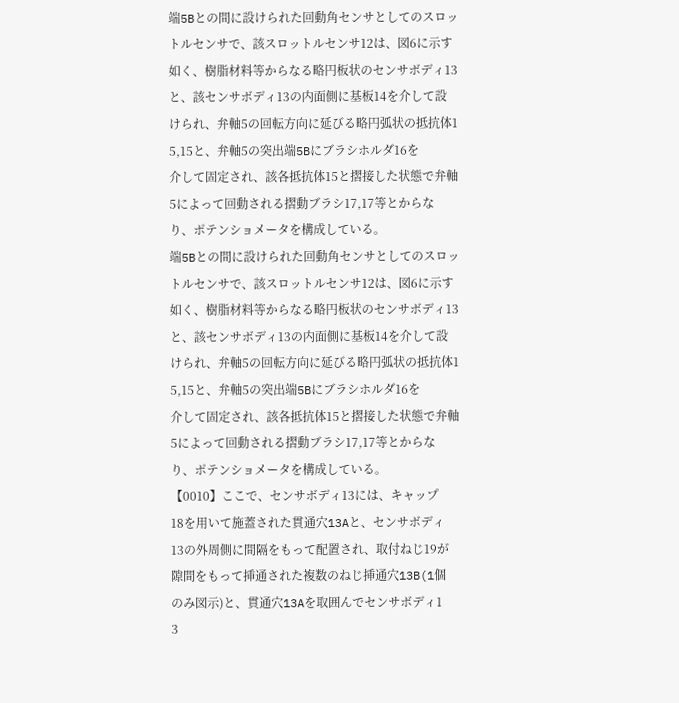端5Bとの間に設けられた回動角センサとしてのスロッ
トルセンサで、該スロットルセンサ12は、図6に示す
如く、樹脂材料等からなる略円板状のセンサボディ13
と、該センサボディ13の内面側に基板14を介して設
けられ、弁軸5の回転方向に延びる略円弧状の抵抗体1
5,15と、弁軸5の突出端5Bにブラシホルダ16を
介して固定され、該各抵抗体15と摺接した状態で弁軸
5によって回動される摺動ブラシ17,17等とからな
り、ポテンショメータを構成している。
端5Bとの間に設けられた回動角センサとしてのスロッ
トルセンサで、該スロットルセンサ12は、図6に示す
如く、樹脂材料等からなる略円板状のセンサボディ13
と、該センサボディ13の内面側に基板14を介して設
けられ、弁軸5の回転方向に延びる略円弧状の抵抗体1
5,15と、弁軸5の突出端5Bにブラシホルダ16を
介して固定され、該各抵抗体15と摺接した状態で弁軸
5によって回動される摺動ブラシ17,17等とからな
り、ポテンショメータを構成している。
【0010】ここで、センサボディ13には、キャップ
18を用いて施蓋された貫通穴13Aと、センサボディ
13の外周側に間隔をもって配置され、取付ねじ19が
隙間をもって挿通された複数のねじ挿通穴13B(1個
のみ図示)と、貫通穴13Aを取囲んでセンサボディ1
3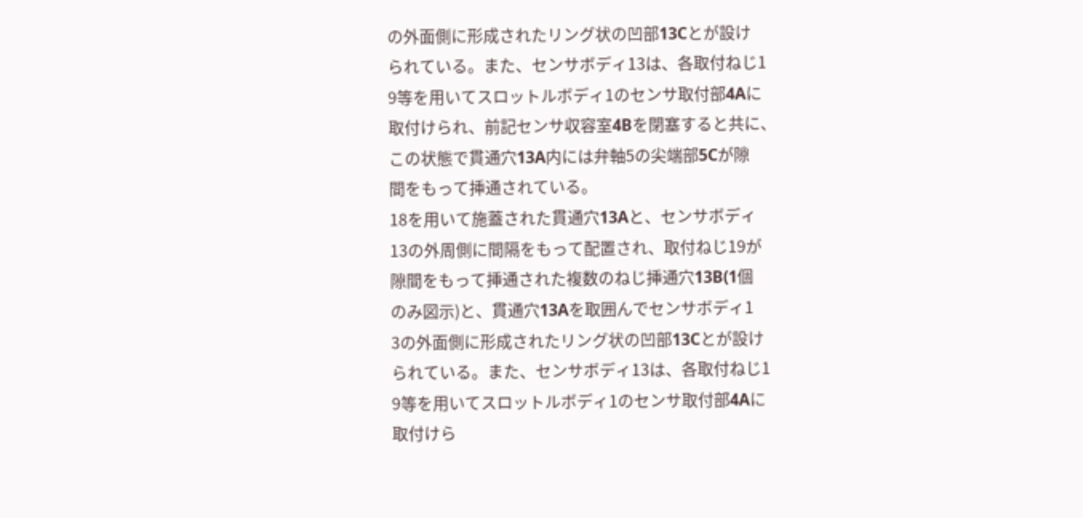の外面側に形成されたリング状の凹部13Cとが設け
られている。また、センサボディ13は、各取付ねじ1
9等を用いてスロットルボディ1のセンサ取付部4Aに
取付けられ、前記センサ収容室4Bを閉塞すると共に、
この状態で貫通穴13A内には弁軸5の尖端部5Cが隙
間をもって挿通されている。
18を用いて施蓋された貫通穴13Aと、センサボディ
13の外周側に間隔をもって配置され、取付ねじ19が
隙間をもって挿通された複数のねじ挿通穴13B(1個
のみ図示)と、貫通穴13Aを取囲んでセンサボディ1
3の外面側に形成されたリング状の凹部13Cとが設け
られている。また、センサボディ13は、各取付ねじ1
9等を用いてスロットルボディ1のセンサ取付部4Aに
取付けら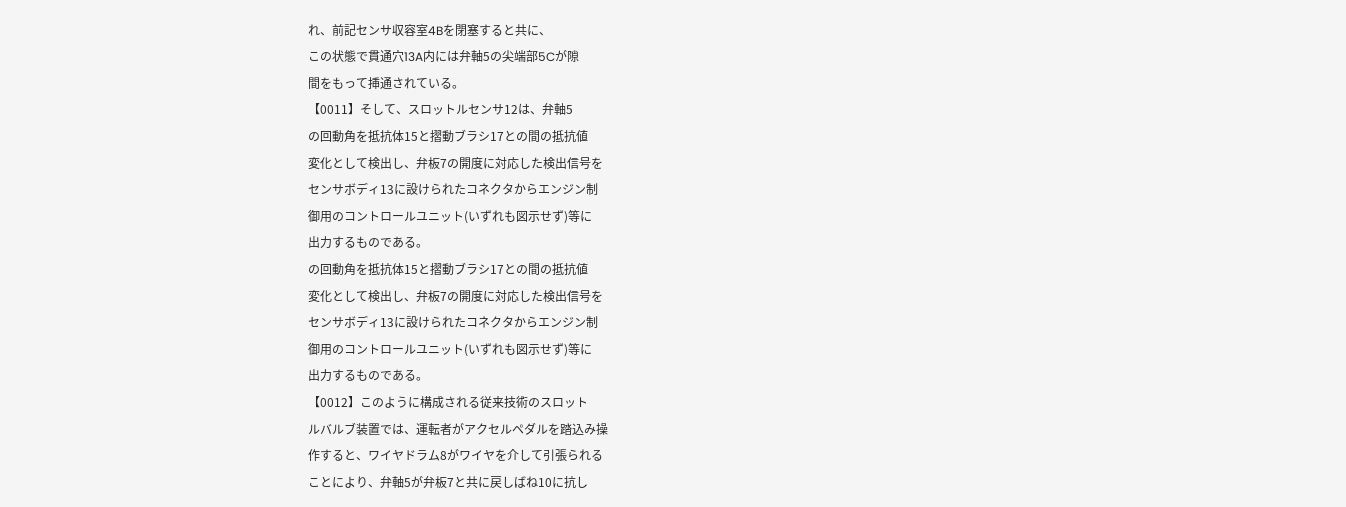れ、前記センサ収容室4Bを閉塞すると共に、
この状態で貫通穴13A内には弁軸5の尖端部5Cが隙
間をもって挿通されている。
【0011】そして、スロットルセンサ12は、弁軸5
の回動角を抵抗体15と摺動ブラシ17との間の抵抗値
変化として検出し、弁板7の開度に対応した検出信号を
センサボディ13に設けられたコネクタからエンジン制
御用のコントロールユニット(いずれも図示せず)等に
出力するものである。
の回動角を抵抗体15と摺動ブラシ17との間の抵抗値
変化として検出し、弁板7の開度に対応した検出信号を
センサボディ13に設けられたコネクタからエンジン制
御用のコントロールユニット(いずれも図示せず)等に
出力するものである。
【0012】このように構成される従来技術のスロット
ルバルブ装置では、運転者がアクセルペダルを踏込み操
作すると、ワイヤドラム8がワイヤを介して引張られる
ことにより、弁軸5が弁板7と共に戻しばね10に抗し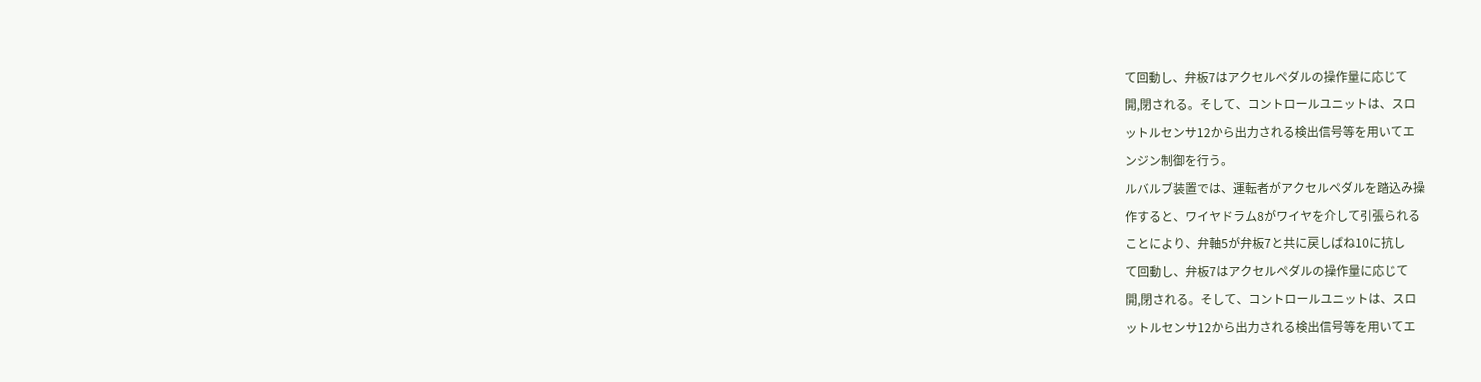て回動し、弁板7はアクセルペダルの操作量に応じて
開,閉される。そして、コントロールユニットは、スロ
ットルセンサ12から出力される検出信号等を用いてエ
ンジン制御を行う。
ルバルブ装置では、運転者がアクセルペダルを踏込み操
作すると、ワイヤドラム8がワイヤを介して引張られる
ことにより、弁軸5が弁板7と共に戻しばね10に抗し
て回動し、弁板7はアクセルペダルの操作量に応じて
開,閉される。そして、コントロールユニットは、スロ
ットルセンサ12から出力される検出信号等を用いてエ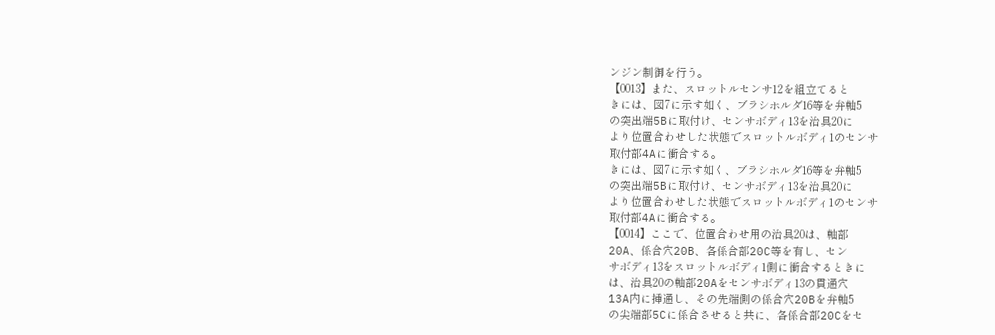ンジン制御を行う。
【0013】また、スロットルセンサ12を組立てると
きには、図7に示す如く、ブラシホルダ16等を弁軸5
の突出端5Bに取付け、センサボディ13を治具20に
より位置合わせした状態でスロットルボディ1のセンサ
取付部4Aに衝合する。
きには、図7に示す如く、ブラシホルダ16等を弁軸5
の突出端5Bに取付け、センサボディ13を治具20に
より位置合わせした状態でスロットルボディ1のセンサ
取付部4Aに衝合する。
【0014】ここで、位置合わせ用の治具20は、軸部
20A、係合穴20B、各係合部20C等を有し、セン
サボディ13をスロットルボディ1側に衝合するときに
は、治具20の軸部20Aをセンサボディ13の貫通穴
13A内に挿通し、その先端側の係合穴20Bを弁軸5
の尖端部5Cに係合させると共に、各係合部20Cをセ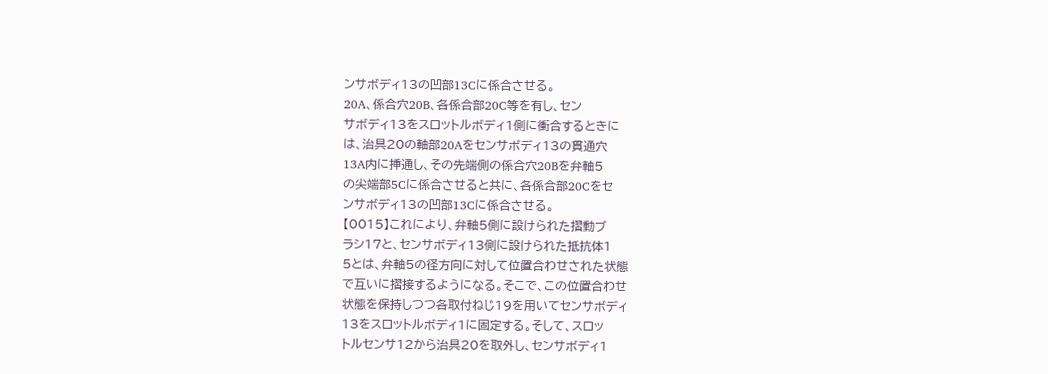ンサボディ13の凹部13Cに係合させる。
20A、係合穴20B、各係合部20C等を有し、セン
サボディ13をスロットルボディ1側に衝合するときに
は、治具20の軸部20Aをセンサボディ13の貫通穴
13A内に挿通し、その先端側の係合穴20Bを弁軸5
の尖端部5Cに係合させると共に、各係合部20Cをセ
ンサボディ13の凹部13Cに係合させる。
【0015】これにより、弁軸5側に設けられた摺動ブ
ラシ17と、センサボディ13側に設けられた抵抗体1
5とは、弁軸5の径方向に対して位置合わせされた状態
で互いに摺接するようになる。そこで、この位置合わせ
状態を保持しつつ各取付ねじ19を用いてセンサボディ
13をスロットルボディ1に固定する。そして、スロッ
トルセンサ12から治具20を取外し、センサボディ1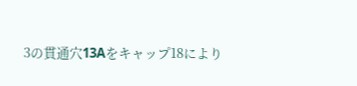3の貫通穴13Aをキャップ18により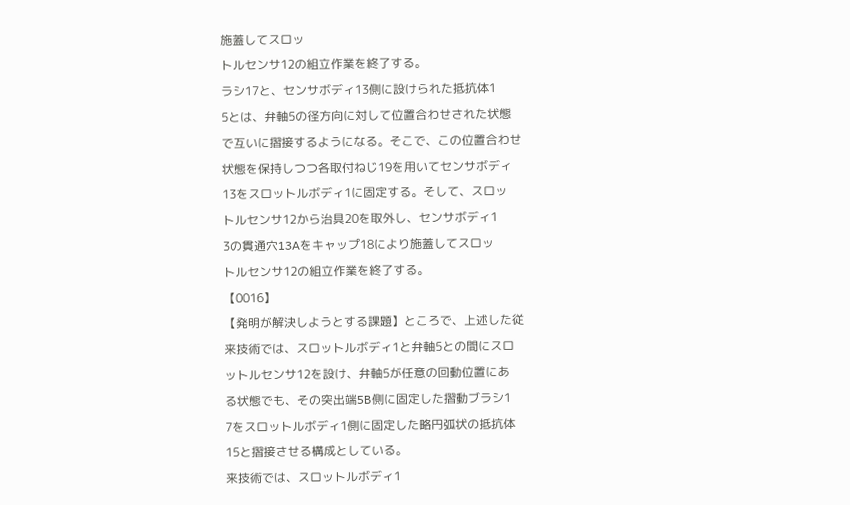施蓋してスロッ
トルセンサ12の組立作業を終了する。
ラシ17と、センサボディ13側に設けられた抵抗体1
5とは、弁軸5の径方向に対して位置合わせされた状態
で互いに摺接するようになる。そこで、この位置合わせ
状態を保持しつつ各取付ねじ19を用いてセンサボディ
13をスロットルボディ1に固定する。そして、スロッ
トルセンサ12から治具20を取外し、センサボディ1
3の貫通穴13Aをキャップ18により施蓋してスロッ
トルセンサ12の組立作業を終了する。
【0016】
【発明が解決しようとする課題】ところで、上述した従
来技術では、スロットルボディ1と弁軸5との間にスロ
ットルセンサ12を設け、弁軸5が任意の回動位置にあ
る状態でも、その突出端5B側に固定した摺動ブラシ1
7をスロットルボディ1側に固定した略円弧状の抵抗体
15と摺接させる構成としている。
来技術では、スロットルボディ1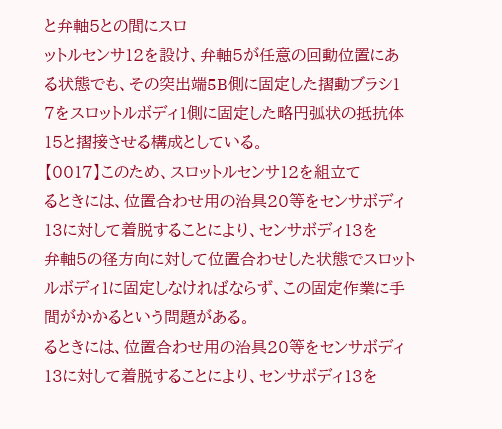と弁軸5との間にスロ
ットルセンサ12を設け、弁軸5が任意の回動位置にあ
る状態でも、その突出端5B側に固定した摺動ブラシ1
7をスロットルボディ1側に固定した略円弧状の抵抗体
15と摺接させる構成としている。
【0017】このため、スロットルセンサ12を組立て
るときには、位置合わせ用の治具20等をセンサボディ
13に対して着脱することにより、センサボディ13を
弁軸5の径方向に対して位置合わせした状態でスロット
ルボディ1に固定しなければならず、この固定作業に手
間がかかるという問題がある。
るときには、位置合わせ用の治具20等をセンサボディ
13に対して着脱することにより、センサボディ13を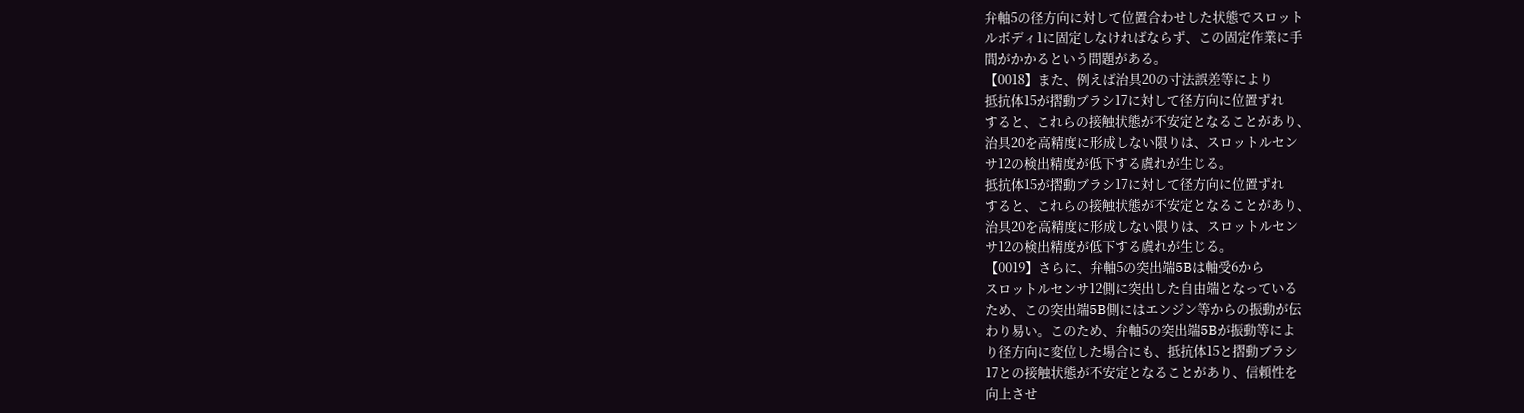弁軸5の径方向に対して位置合わせした状態でスロット
ルボディ1に固定しなければならず、この固定作業に手
間がかかるという問題がある。
【0018】また、例えば治具20の寸法誤差等により
抵抗体15が摺動ブラシ17に対して径方向に位置ずれ
すると、これらの接触状態が不安定となることがあり、
治具20を高精度に形成しない限りは、スロットルセン
サ12の検出精度が低下する虞れが生じる。
抵抗体15が摺動ブラシ17に対して径方向に位置ずれ
すると、これらの接触状態が不安定となることがあり、
治具20を高精度に形成しない限りは、スロットルセン
サ12の検出精度が低下する虞れが生じる。
【0019】さらに、弁軸5の突出端5Bは軸受6から
スロットルセンサ12側に突出した自由端となっている
ため、この突出端5B側にはエンジン等からの振動が伝
わり易い。このため、弁軸5の突出端5Bが振動等によ
り径方向に変位した場合にも、抵抗体15と摺動ブラシ
17との接触状態が不安定となることがあり、信頼性を
向上させ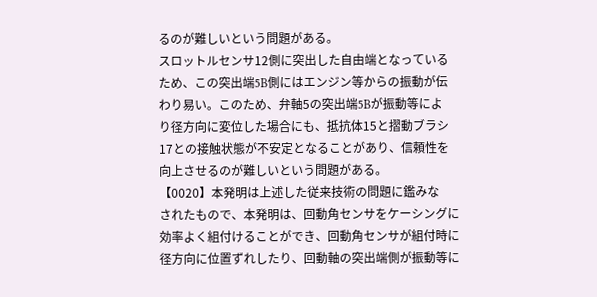るのが難しいという問題がある。
スロットルセンサ12側に突出した自由端となっている
ため、この突出端5B側にはエンジン等からの振動が伝
わり易い。このため、弁軸5の突出端5Bが振動等によ
り径方向に変位した場合にも、抵抗体15と摺動ブラシ
17との接触状態が不安定となることがあり、信頼性を
向上させるのが難しいという問題がある。
【0020】本発明は上述した従来技術の問題に鑑みな
されたもので、本発明は、回動角センサをケーシングに
効率よく組付けることができ、回動角センサが組付時に
径方向に位置ずれしたり、回動軸の突出端側が振動等に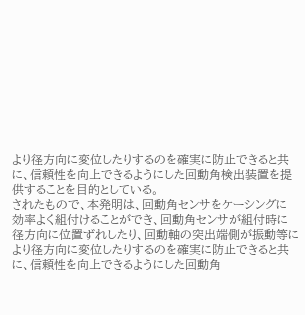より径方向に変位したりするのを確実に防止できると共
に、信頼性を向上できるようにした回動角検出装置を提
供することを目的としている。
されたもので、本発明は、回動角センサをケーシングに
効率よく組付けることができ、回動角センサが組付時に
径方向に位置ずれしたり、回動軸の突出端側が振動等に
より径方向に変位したりするのを確実に防止できると共
に、信頼性を向上できるようにした回動角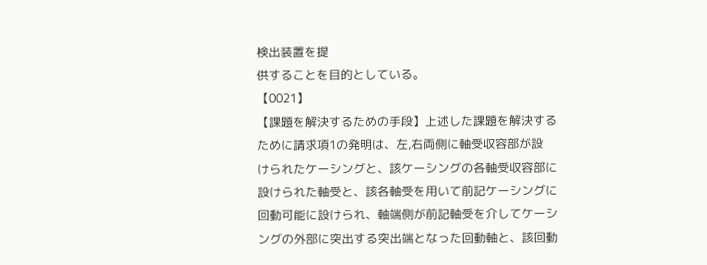検出装置を提
供することを目的としている。
【0021】
【課題を解決するための手段】上述した課題を解決する
ために請求項1の発明は、左,右両側に軸受収容部が設
けられたケーシングと、該ケーシングの各軸受収容部に
設けられた軸受と、該各軸受を用いて前記ケーシングに
回動可能に設けられ、軸端側が前記軸受を介してケーシ
ングの外部に突出する突出端となった回動軸と、該回動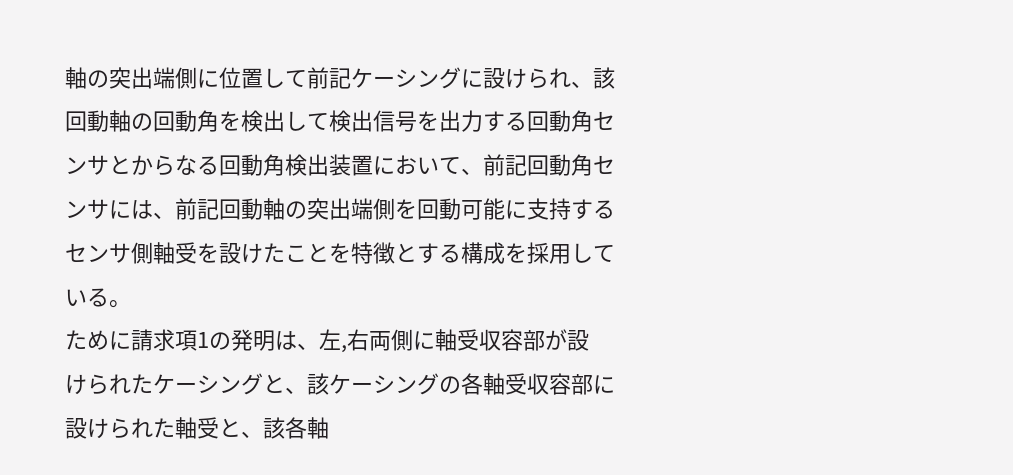軸の突出端側に位置して前記ケーシングに設けられ、該
回動軸の回動角を検出して検出信号を出力する回動角セ
ンサとからなる回動角検出装置において、前記回動角セ
ンサには、前記回動軸の突出端側を回動可能に支持する
センサ側軸受を設けたことを特徴とする構成を採用して
いる。
ために請求項1の発明は、左,右両側に軸受収容部が設
けられたケーシングと、該ケーシングの各軸受収容部に
設けられた軸受と、該各軸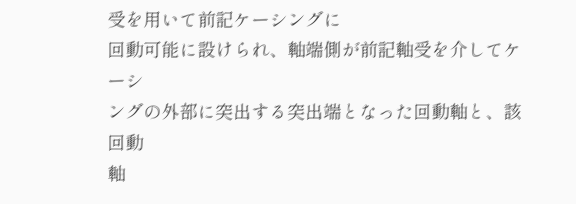受を用いて前記ケーシングに
回動可能に設けられ、軸端側が前記軸受を介してケーシ
ングの外部に突出する突出端となった回動軸と、該回動
軸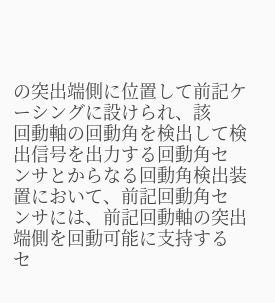の突出端側に位置して前記ケーシングに設けられ、該
回動軸の回動角を検出して検出信号を出力する回動角セ
ンサとからなる回動角検出装置において、前記回動角セ
ンサには、前記回動軸の突出端側を回動可能に支持する
セ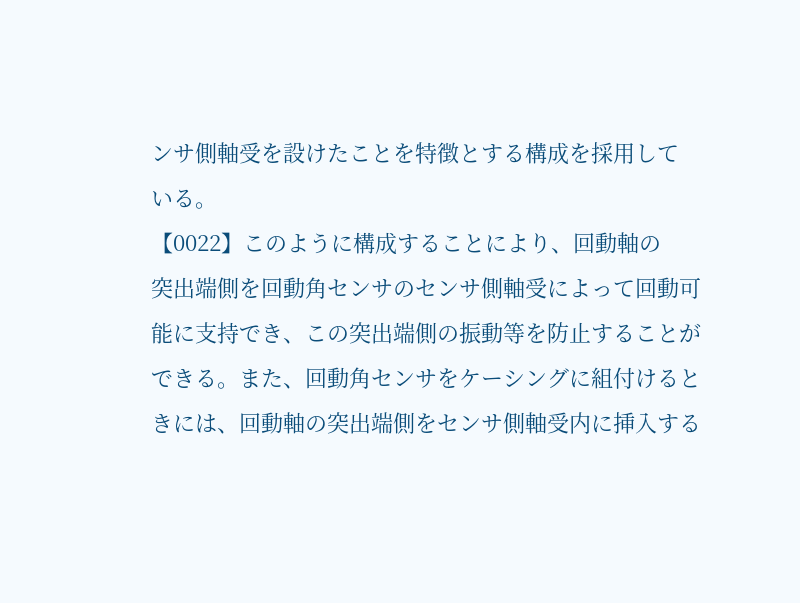ンサ側軸受を設けたことを特徴とする構成を採用して
いる。
【0022】このように構成することにより、回動軸の
突出端側を回動角センサのセンサ側軸受によって回動可
能に支持でき、この突出端側の振動等を防止することが
できる。また、回動角センサをケーシングに組付けると
きには、回動軸の突出端側をセンサ側軸受内に挿入する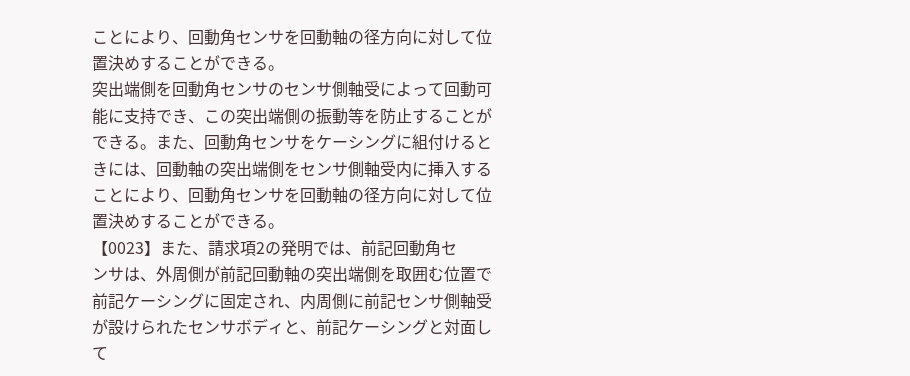ことにより、回動角センサを回動軸の径方向に対して位
置決めすることができる。
突出端側を回動角センサのセンサ側軸受によって回動可
能に支持でき、この突出端側の振動等を防止することが
できる。また、回動角センサをケーシングに組付けると
きには、回動軸の突出端側をセンサ側軸受内に挿入する
ことにより、回動角センサを回動軸の径方向に対して位
置決めすることができる。
【0023】また、請求項2の発明では、前記回動角セ
ンサは、外周側が前記回動軸の突出端側を取囲む位置で
前記ケーシングに固定され、内周側に前記センサ側軸受
が設けられたセンサボディと、前記ケーシングと対面し
て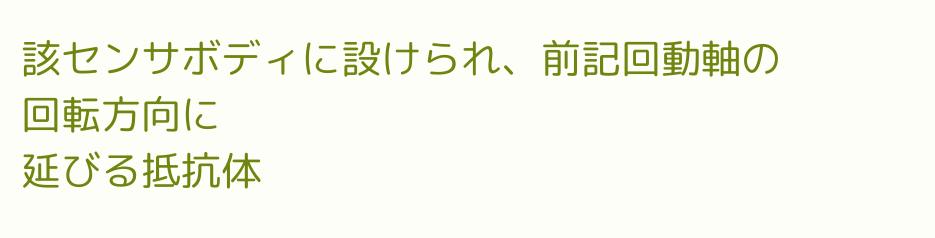該センサボディに設けられ、前記回動軸の回転方向に
延びる抵抗体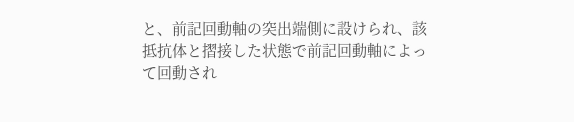と、前記回動軸の突出端側に設けられ、該
抵抗体と摺接した状態で前記回動軸によって回動され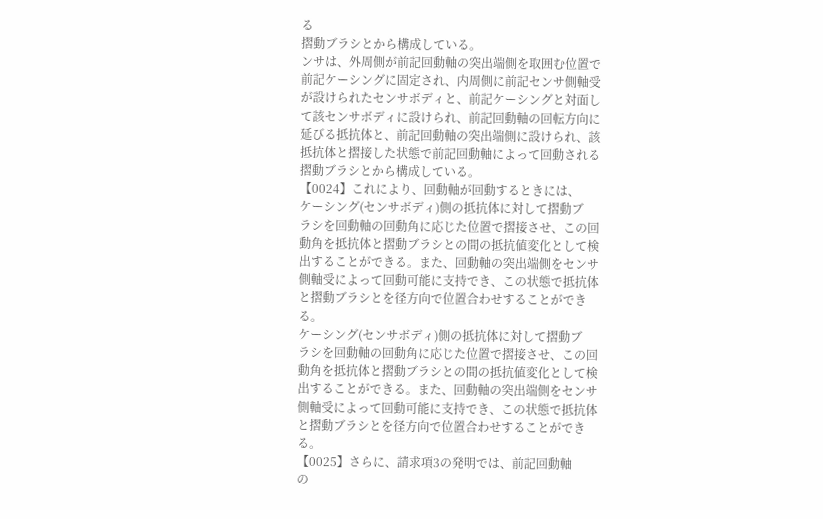る
摺動ブラシとから構成している。
ンサは、外周側が前記回動軸の突出端側を取囲む位置で
前記ケーシングに固定され、内周側に前記センサ側軸受
が設けられたセンサボディと、前記ケーシングと対面し
て該センサボディに設けられ、前記回動軸の回転方向に
延びる抵抗体と、前記回動軸の突出端側に設けられ、該
抵抗体と摺接した状態で前記回動軸によって回動される
摺動ブラシとから構成している。
【0024】これにより、回動軸が回動するときには、
ケーシング(センサボディ)側の抵抗体に対して摺動ブ
ラシを回動軸の回動角に応じた位置で摺接させ、この回
動角を抵抗体と摺動ブラシとの間の抵抗値変化として検
出することができる。また、回動軸の突出端側をセンサ
側軸受によって回動可能に支持でき、この状態で抵抗体
と摺動ブラシとを径方向で位置合わせすることができ
る。
ケーシング(センサボディ)側の抵抗体に対して摺動ブ
ラシを回動軸の回動角に応じた位置で摺接させ、この回
動角を抵抗体と摺動ブラシとの間の抵抗値変化として検
出することができる。また、回動軸の突出端側をセンサ
側軸受によって回動可能に支持でき、この状態で抵抗体
と摺動ブラシとを径方向で位置合わせすることができ
る。
【0025】さらに、請求項3の発明では、前記回動軸
の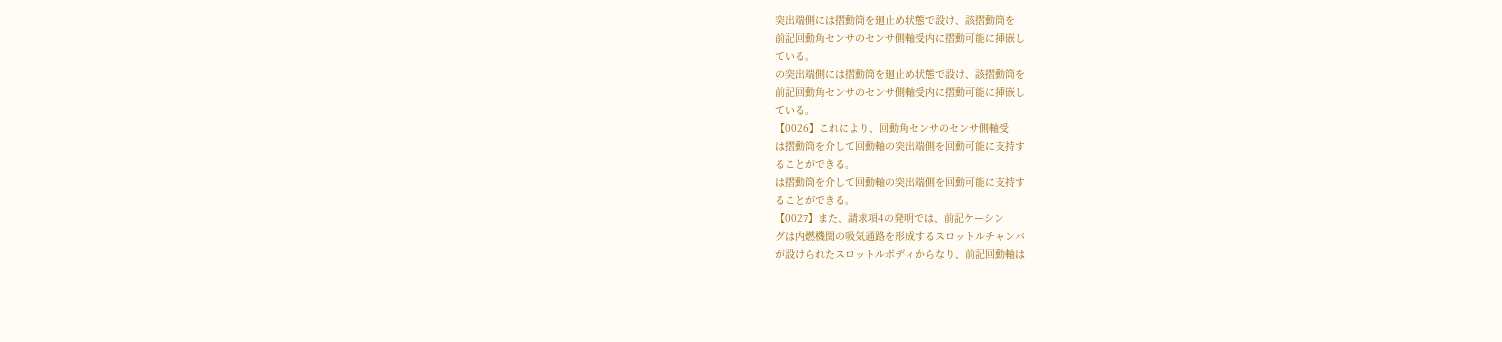突出端側には摺動筒を廻止め状態で設け、該摺動筒を
前記回動角センサのセンサ側軸受内に摺動可能に挿嵌し
ている。
の突出端側には摺動筒を廻止め状態で設け、該摺動筒を
前記回動角センサのセンサ側軸受内に摺動可能に挿嵌し
ている。
【0026】これにより、回動角センサのセンサ側軸受
は摺動筒を介して回動軸の突出端側を回動可能に支持す
ることができる。
は摺動筒を介して回動軸の突出端側を回動可能に支持す
ることができる。
【0027】また、請求項4の発明では、前記ケーシン
グは内燃機関の吸気通路を形成するスロットルチャンバ
が設けられたスロットルボディからなり、前記回動軸は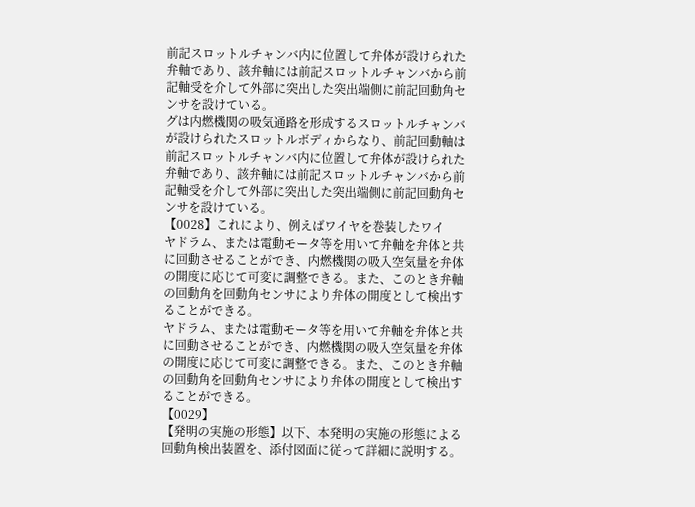前記スロットルチャンバ内に位置して弁体が設けられた
弁軸であり、該弁軸には前記スロットルチャンバから前
記軸受を介して外部に突出した突出端側に前記回動角セ
ンサを設けている。
グは内燃機関の吸気通路を形成するスロットルチャンバ
が設けられたスロットルボディからなり、前記回動軸は
前記スロットルチャンバ内に位置して弁体が設けられた
弁軸であり、該弁軸には前記スロットルチャンバから前
記軸受を介して外部に突出した突出端側に前記回動角セ
ンサを設けている。
【0028】これにより、例えばワイヤを巻装したワイ
ヤドラム、または電動モータ等を用いて弁軸を弁体と共
に回動させることができ、内燃機関の吸入空気量を弁体
の開度に応じて可変に調整できる。また、このとき弁軸
の回動角を回動角センサにより弁体の開度として検出す
ることができる。
ヤドラム、または電動モータ等を用いて弁軸を弁体と共
に回動させることができ、内燃機関の吸入空気量を弁体
の開度に応じて可変に調整できる。また、このとき弁軸
の回動角を回動角センサにより弁体の開度として検出す
ることができる。
【0029】
【発明の実施の形態】以下、本発明の実施の形態による
回動角検出装置を、添付図面に従って詳細に説明する。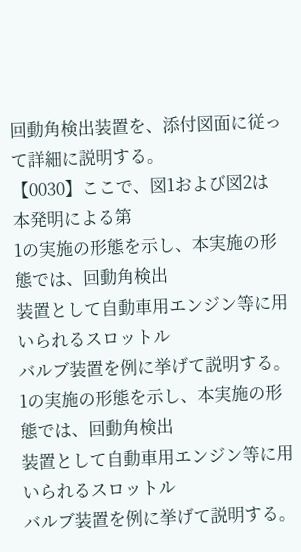回動角検出装置を、添付図面に従って詳細に説明する。
【0030】ここで、図1および図2は本発明による第
1の実施の形態を示し、本実施の形態では、回動角検出
装置として自動車用エンジン等に用いられるスロットル
バルブ装置を例に挙げて説明する。
1の実施の形態を示し、本実施の形態では、回動角検出
装置として自動車用エンジン等に用いられるスロットル
バルブ装置を例に挙げて説明する。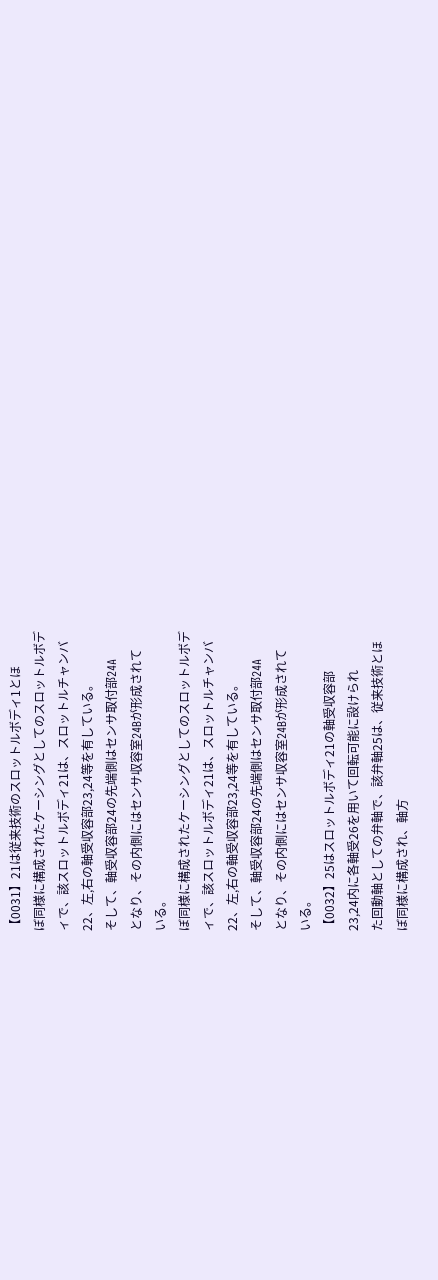【0031】21は従来技術のスロットルボディ1とほ
ぼ同様に構成されたケーシングとしてのスロットルボデ
ィで、該スロットルボディ21は、スロットルチャンバ
22、左,右の軸受収容部23,24等を有している。
そして、軸受収容部24の先端側はセンサ取付部24A
となり、その内側にはセンサ収容室24Bが形成されて
いる。
ぼ同様に構成されたケーシングとしてのスロットルボデ
ィで、該スロットルボディ21は、スロットルチャンバ
22、左,右の軸受収容部23,24等を有している。
そして、軸受収容部24の先端側はセンサ取付部24A
となり、その内側にはセンサ収容室24Bが形成されて
いる。
【0032】25はスロットルボディ21の軸受収容部
23,24内に各軸受26を用いて回転可能に設けられ
た回動軸としての弁軸で、該弁軸25は、従来技術とほ
ぼ同様に構成され、軸方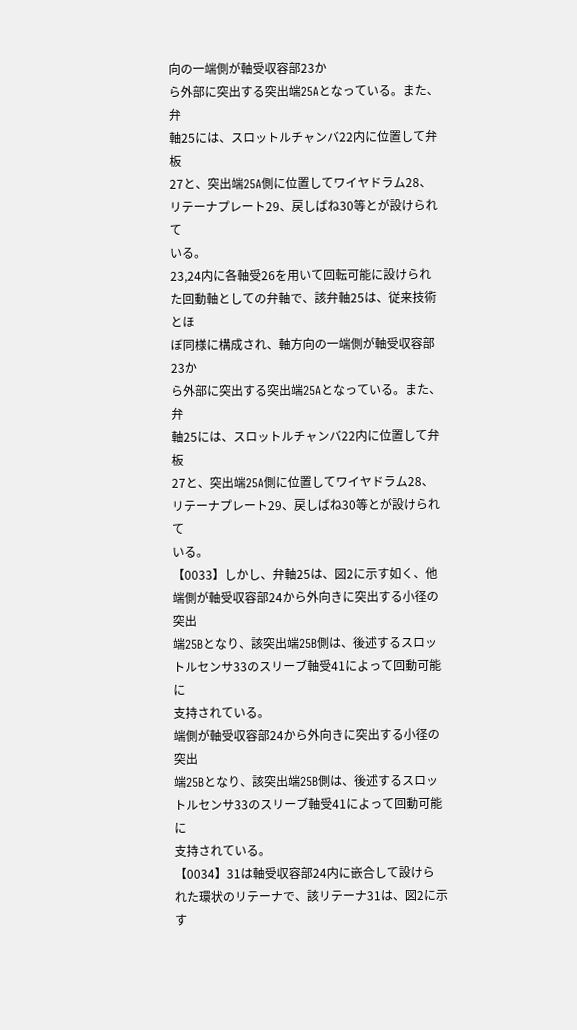向の一端側が軸受収容部23か
ら外部に突出する突出端25Aとなっている。また、弁
軸25には、スロットルチャンバ22内に位置して弁板
27と、突出端25A側に位置してワイヤドラム28、
リテーナプレート29、戻しばね30等とが設けられて
いる。
23,24内に各軸受26を用いて回転可能に設けられ
た回動軸としての弁軸で、該弁軸25は、従来技術とほ
ぼ同様に構成され、軸方向の一端側が軸受収容部23か
ら外部に突出する突出端25Aとなっている。また、弁
軸25には、スロットルチャンバ22内に位置して弁板
27と、突出端25A側に位置してワイヤドラム28、
リテーナプレート29、戻しばね30等とが設けられて
いる。
【0033】しかし、弁軸25は、図2に示す如く、他
端側が軸受収容部24から外向きに突出する小径の突出
端25Bとなり、該突出端25B側は、後述するスロッ
トルセンサ33のスリーブ軸受41によって回動可能に
支持されている。
端側が軸受収容部24から外向きに突出する小径の突出
端25Bとなり、該突出端25B側は、後述するスロッ
トルセンサ33のスリーブ軸受41によって回動可能に
支持されている。
【0034】31は軸受収容部24内に嵌合して設けら
れた環状のリテーナで、該リテーナ31は、図2に示す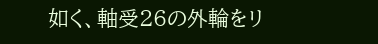如く、軸受26の外輪をリ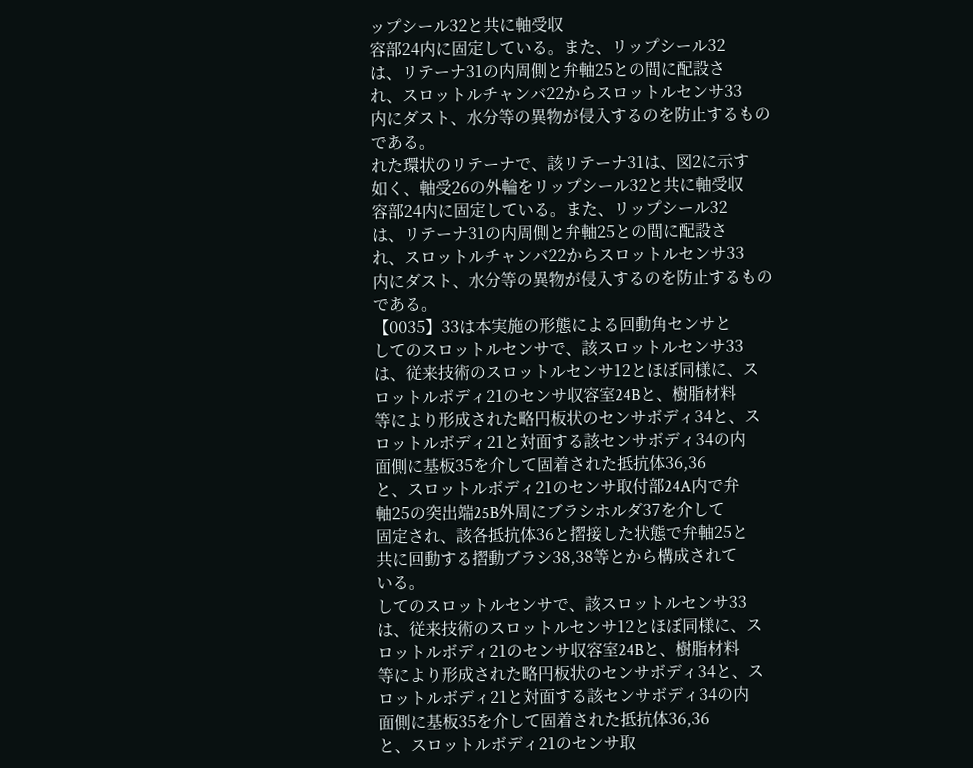ップシール32と共に軸受収
容部24内に固定している。また、リップシール32
は、リテーナ31の内周側と弁軸25との間に配設さ
れ、スロットルチャンバ22からスロットルセンサ33
内にダスト、水分等の異物が侵入するのを防止するもの
である。
れた環状のリテーナで、該リテーナ31は、図2に示す
如く、軸受26の外輪をリップシール32と共に軸受収
容部24内に固定している。また、リップシール32
は、リテーナ31の内周側と弁軸25との間に配設さ
れ、スロットルチャンバ22からスロットルセンサ33
内にダスト、水分等の異物が侵入するのを防止するもの
である。
【0035】33は本実施の形態による回動角センサと
してのスロットルセンサで、該スロットルセンサ33
は、従来技術のスロットルセンサ12とほぼ同様に、ス
ロットルボディ21のセンサ収容室24Bと、樹脂材料
等により形成された略円板状のセンサボディ34と、ス
ロットルボディ21と対面する該センサボディ34の内
面側に基板35を介して固着された抵抗体36,36
と、スロットルボディ21のセンサ取付部24A内で弁
軸25の突出端25B外周にブラシホルダ37を介して
固定され、該各抵抗体36と摺接した状態で弁軸25と
共に回動する摺動ブラシ38,38等とから構成されて
いる。
してのスロットルセンサで、該スロットルセンサ33
は、従来技術のスロットルセンサ12とほぼ同様に、ス
ロットルボディ21のセンサ収容室24Bと、樹脂材料
等により形成された略円板状のセンサボディ34と、ス
ロットルボディ21と対面する該センサボディ34の内
面側に基板35を介して固着された抵抗体36,36
と、スロットルボディ21のセンサ取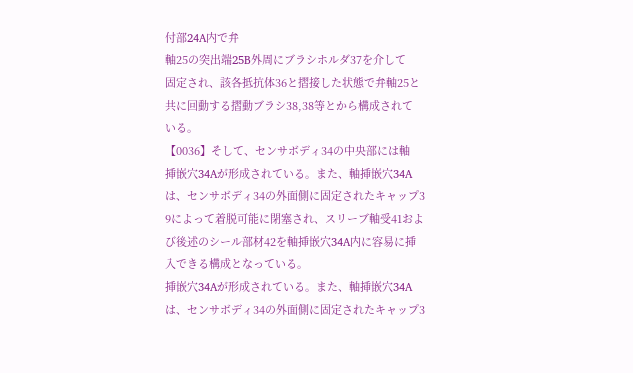付部24A内で弁
軸25の突出端25B外周にブラシホルダ37を介して
固定され、該各抵抗体36と摺接した状態で弁軸25と
共に回動する摺動ブラシ38,38等とから構成されて
いる。
【0036】そして、センサボディ34の中央部には軸
挿嵌穴34Aが形成されている。また、軸挿嵌穴34A
は、センサボディ34の外面側に固定されたキャップ3
9によって着脱可能に閉塞され、スリーブ軸受41およ
び後述のシール部材42を軸挿嵌穴34A内に容易に挿
入できる構成となっている。
挿嵌穴34Aが形成されている。また、軸挿嵌穴34A
は、センサボディ34の外面側に固定されたキャップ3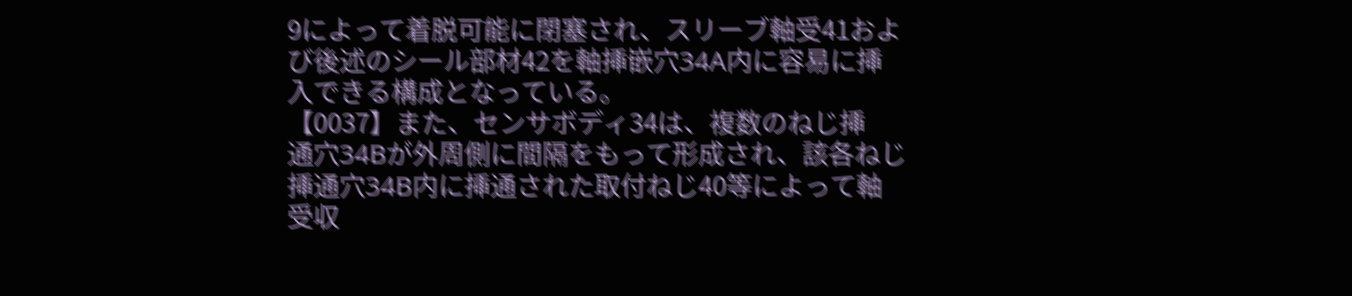9によって着脱可能に閉塞され、スリーブ軸受41およ
び後述のシール部材42を軸挿嵌穴34A内に容易に挿
入できる構成となっている。
【0037】また、センサボディ34は、複数のねじ挿
通穴34Bが外周側に間隔をもって形成され、該各ねじ
挿通穴34B内に挿通された取付ねじ40等によって軸
受収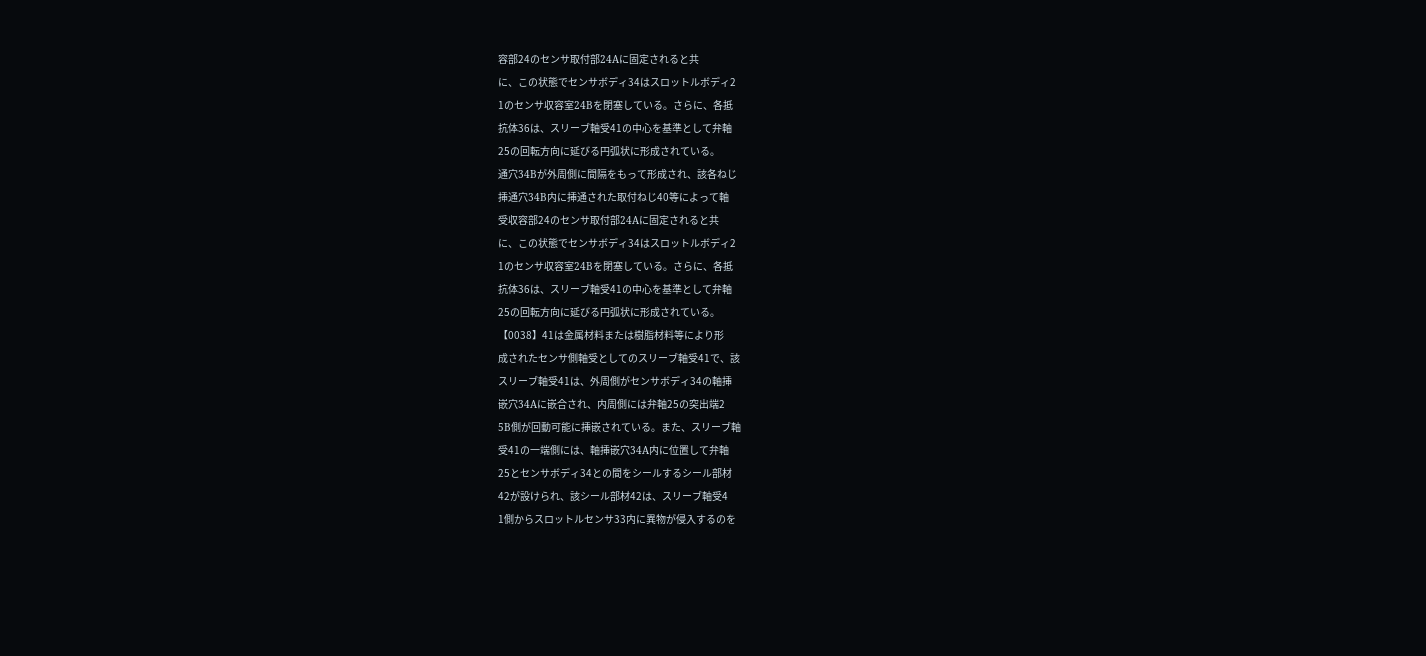容部24のセンサ取付部24Aに固定されると共
に、この状態でセンサボディ34はスロットルボディ2
1のセンサ収容室24Bを閉塞している。さらに、各抵
抗体36は、スリーブ軸受41の中心を基準として弁軸
25の回転方向に延びる円弧状に形成されている。
通穴34Bが外周側に間隔をもって形成され、該各ねじ
挿通穴34B内に挿通された取付ねじ40等によって軸
受収容部24のセンサ取付部24Aに固定されると共
に、この状態でセンサボディ34はスロットルボディ2
1のセンサ収容室24Bを閉塞している。さらに、各抵
抗体36は、スリーブ軸受41の中心を基準として弁軸
25の回転方向に延びる円弧状に形成されている。
【0038】41は金属材料または樹脂材料等により形
成されたセンサ側軸受としてのスリーブ軸受41で、該
スリーブ軸受41は、外周側がセンサボディ34の軸挿
嵌穴34Aに嵌合され、内周側には弁軸25の突出端2
5B側が回動可能に挿嵌されている。また、スリーブ軸
受41の一端側には、軸挿嵌穴34A内に位置して弁軸
25とセンサボディ34との間をシールするシール部材
42が設けられ、該シール部材42は、スリーブ軸受4
1側からスロットルセンサ33内に異物が侵入するのを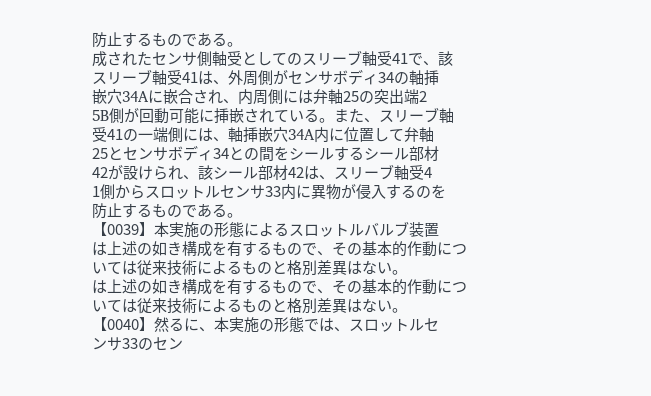防止するものである。
成されたセンサ側軸受としてのスリーブ軸受41で、該
スリーブ軸受41は、外周側がセンサボディ34の軸挿
嵌穴34Aに嵌合され、内周側には弁軸25の突出端2
5B側が回動可能に挿嵌されている。また、スリーブ軸
受41の一端側には、軸挿嵌穴34A内に位置して弁軸
25とセンサボディ34との間をシールするシール部材
42が設けられ、該シール部材42は、スリーブ軸受4
1側からスロットルセンサ33内に異物が侵入するのを
防止するものである。
【0039】本実施の形態によるスロットルバルブ装置
は上述の如き構成を有するもので、その基本的作動につ
いては従来技術によるものと格別差異はない。
は上述の如き構成を有するもので、その基本的作動につ
いては従来技術によるものと格別差異はない。
【0040】然るに、本実施の形態では、スロットルセ
ンサ33のセン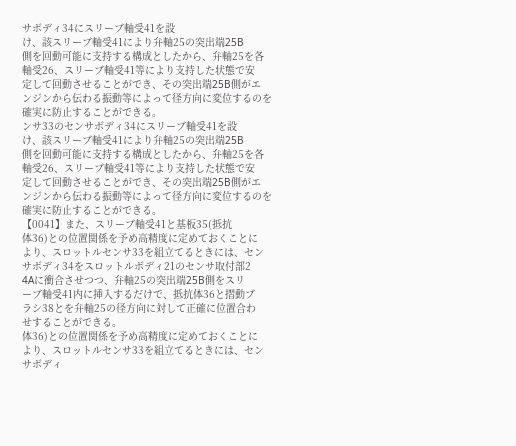サボディ34にスリーブ軸受41を設
け、該スリーブ軸受41により弁軸25の突出端25B
側を回動可能に支持する構成としたから、弁軸25を各
軸受26、スリーブ軸受41等により支持した状態で安
定して回動させることができ、その突出端25B側がエ
ンジンから伝わる振動等によって径方向に変位するのを
確実に防止することができる。
ンサ33のセンサボディ34にスリーブ軸受41を設
け、該スリーブ軸受41により弁軸25の突出端25B
側を回動可能に支持する構成としたから、弁軸25を各
軸受26、スリーブ軸受41等により支持した状態で安
定して回動させることができ、その突出端25B側がエ
ンジンから伝わる振動等によって径方向に変位するのを
確実に防止することができる。
【0041】また、スリーブ軸受41と基板35(抵抗
体36)との位置関係を予め高精度に定めておくことに
より、スロットルセンサ33を組立てるときには、セン
サボディ34をスロットルボディ21のセンサ取付部2
4Aに衝合させつつ、弁軸25の突出端25B側をスリ
ーブ軸受41内に挿入するだけで、抵抗体36と摺動ブ
ラシ38とを弁軸25の径方向に対して正確に位置合わ
せすることができる。
体36)との位置関係を予め高精度に定めておくことに
より、スロットルセンサ33を組立てるときには、セン
サボディ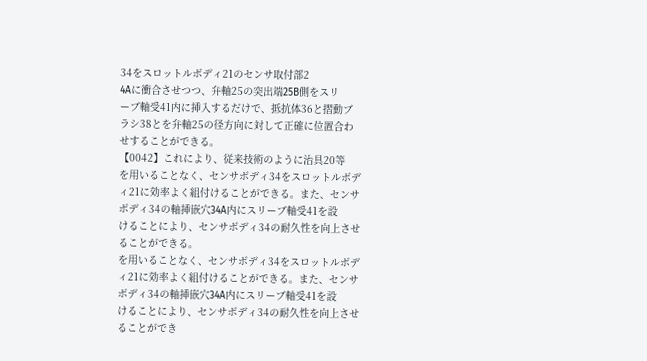34をスロットルボディ21のセンサ取付部2
4Aに衝合させつつ、弁軸25の突出端25B側をスリ
ーブ軸受41内に挿入するだけで、抵抗体36と摺動ブ
ラシ38とを弁軸25の径方向に対して正確に位置合わ
せすることができる。
【0042】これにより、従来技術のように治具20等
を用いることなく、センサボディ34をスロットルボデ
ィ21に効率よく組付けることができる。また、センサ
ボディ34の軸挿嵌穴34A内にスリーブ軸受41を設
けることにより、センサボディ34の耐久性を向上させ
ることができる。
を用いることなく、センサボディ34をスロットルボデ
ィ21に効率よく組付けることができる。また、センサ
ボディ34の軸挿嵌穴34A内にスリーブ軸受41を設
けることにより、センサボディ34の耐久性を向上させ
ることができ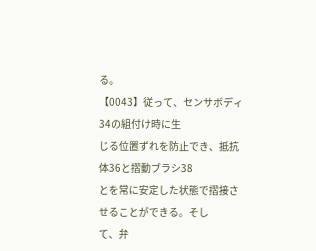る。
【0043】従って、センサボディ34の組付け時に生
じる位置ずれを防止でき、抵抗体36と摺動ブラシ38
とを常に安定した状態で摺接させることができる。そし
て、弁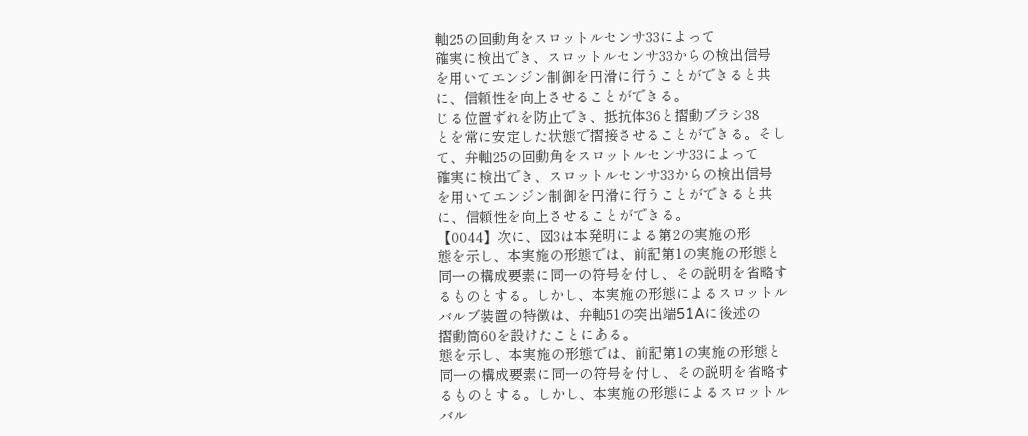軸25の回動角をスロットルセンサ33によって
確実に検出でき、スロットルセンサ33からの検出信号
を用いてエンジン制御を円滑に行うことができると共
に、信頼性を向上させることができる。
じる位置ずれを防止でき、抵抗体36と摺動ブラシ38
とを常に安定した状態で摺接させることができる。そし
て、弁軸25の回動角をスロットルセンサ33によって
確実に検出でき、スロットルセンサ33からの検出信号
を用いてエンジン制御を円滑に行うことができると共
に、信頼性を向上させることができる。
【0044】次に、図3は本発明による第2の実施の形
態を示し、本実施の形態では、前記第1の実施の形態と
同一の構成要素に同一の符号を付し、その説明を省略す
るものとする。しかし、本実施の形態によるスロットル
バルブ装置の特徴は、弁軸51の突出端51Aに後述の
摺動筒60を設けたことにある。
態を示し、本実施の形態では、前記第1の実施の形態と
同一の構成要素に同一の符号を付し、その説明を省略す
るものとする。しかし、本実施の形態によるスロットル
バル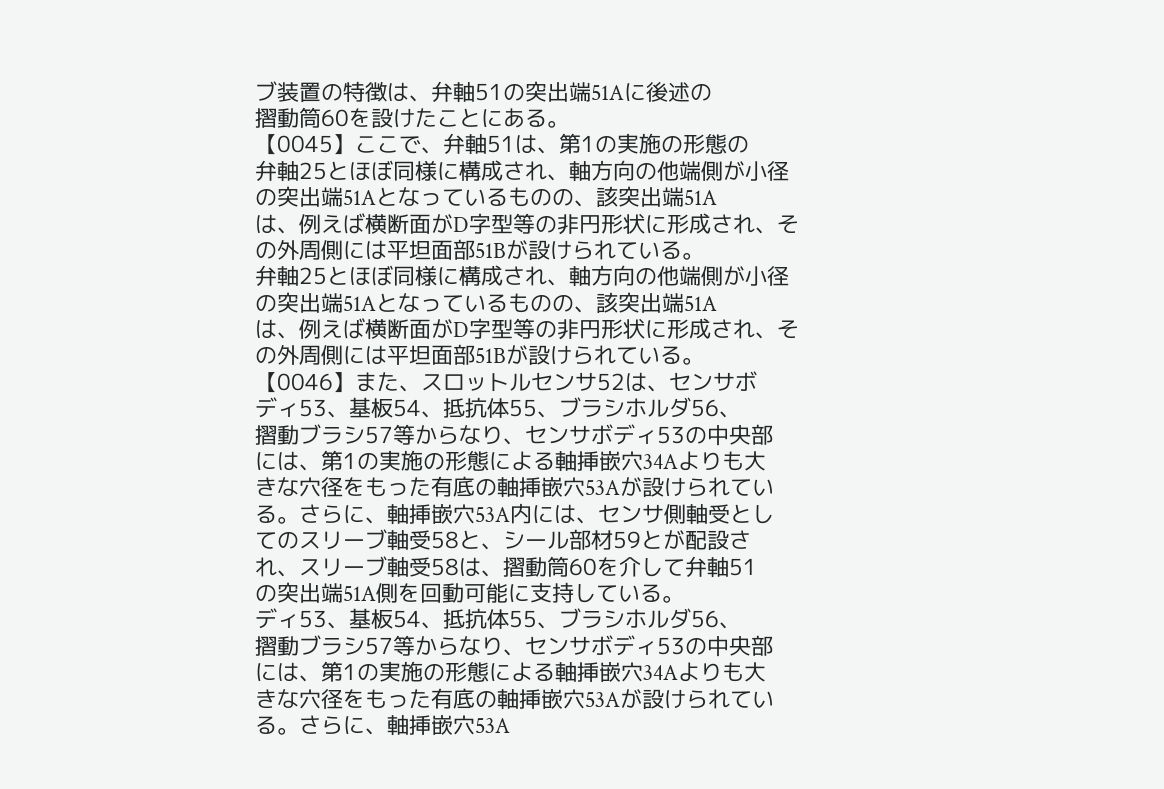ブ装置の特徴は、弁軸51の突出端51Aに後述の
摺動筒60を設けたことにある。
【0045】ここで、弁軸51は、第1の実施の形態の
弁軸25とほぼ同様に構成され、軸方向の他端側が小径
の突出端51Aとなっているものの、該突出端51A
は、例えば横断面がD字型等の非円形状に形成され、そ
の外周側には平坦面部51Bが設けられている。
弁軸25とほぼ同様に構成され、軸方向の他端側が小径
の突出端51Aとなっているものの、該突出端51A
は、例えば横断面がD字型等の非円形状に形成され、そ
の外周側には平坦面部51Bが設けられている。
【0046】また、スロットルセンサ52は、センサボ
ディ53、基板54、抵抗体55、ブラシホルダ56、
摺動ブラシ57等からなり、センサボディ53の中央部
には、第1の実施の形態による軸挿嵌穴34Aよりも大
きな穴径をもった有底の軸挿嵌穴53Aが設けられてい
る。さらに、軸挿嵌穴53A内には、センサ側軸受とし
てのスリーブ軸受58と、シール部材59とが配設さ
れ、スリーブ軸受58は、摺動筒60を介して弁軸51
の突出端51A側を回動可能に支持している。
ディ53、基板54、抵抗体55、ブラシホルダ56、
摺動ブラシ57等からなり、センサボディ53の中央部
には、第1の実施の形態による軸挿嵌穴34Aよりも大
きな穴径をもった有底の軸挿嵌穴53Aが設けられてい
る。さらに、軸挿嵌穴53A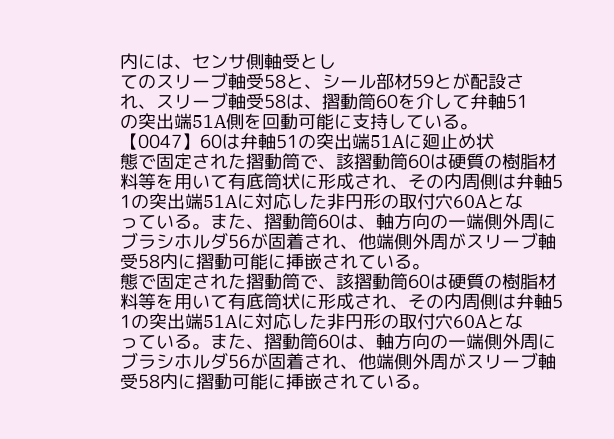内には、センサ側軸受とし
てのスリーブ軸受58と、シール部材59とが配設さ
れ、スリーブ軸受58は、摺動筒60を介して弁軸51
の突出端51A側を回動可能に支持している。
【0047】60は弁軸51の突出端51Aに廻止め状
態で固定された摺動筒で、該摺動筒60は硬質の樹脂材
料等を用いて有底筒状に形成され、その内周側は弁軸5
1の突出端51Aに対応した非円形の取付穴60Aとな
っている。また、摺動筒60は、軸方向の一端側外周に
ブラシホルダ56が固着され、他端側外周がスリーブ軸
受58内に摺動可能に挿嵌されている。
態で固定された摺動筒で、該摺動筒60は硬質の樹脂材
料等を用いて有底筒状に形成され、その内周側は弁軸5
1の突出端51Aに対応した非円形の取付穴60Aとな
っている。また、摺動筒60は、軸方向の一端側外周に
ブラシホルダ56が固着され、他端側外周がスリーブ軸
受58内に摺動可能に挿嵌されている。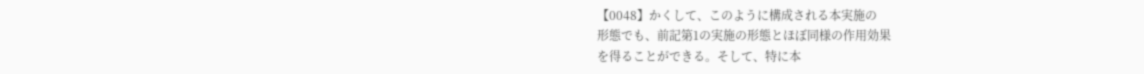【0048】かくして、このように構成される本実施の
形態でも、前記第1の実施の形態とほぼ同様の作用効果
を得ることができる。そして、特に本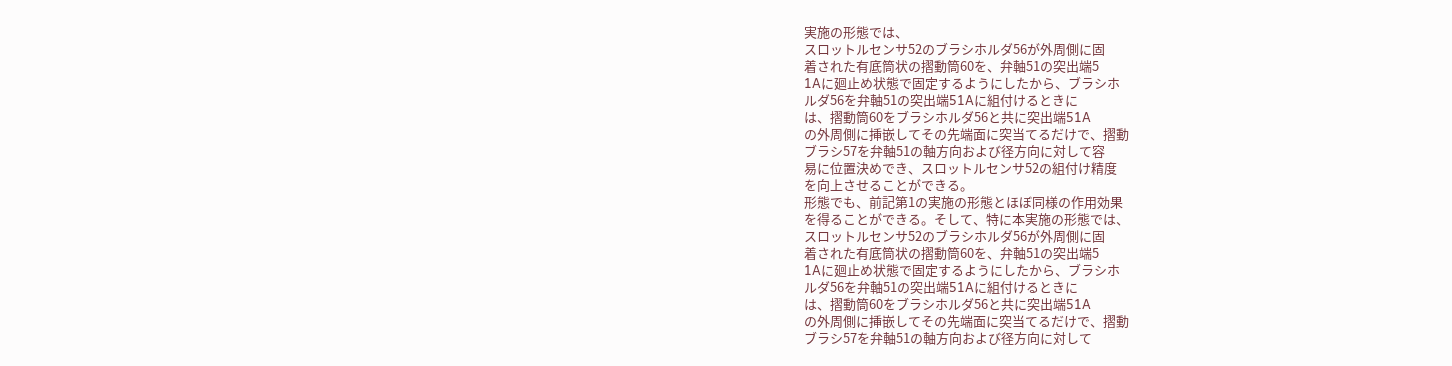実施の形態では、
スロットルセンサ52のブラシホルダ56が外周側に固
着された有底筒状の摺動筒60を、弁軸51の突出端5
1Aに廻止め状態で固定するようにしたから、ブラシホ
ルダ56を弁軸51の突出端51Aに組付けるときに
は、摺動筒60をブラシホルダ56と共に突出端51A
の外周側に挿嵌してその先端面に突当てるだけで、摺動
ブラシ57を弁軸51の軸方向および径方向に対して容
易に位置決めでき、スロットルセンサ52の組付け精度
を向上させることができる。
形態でも、前記第1の実施の形態とほぼ同様の作用効果
を得ることができる。そして、特に本実施の形態では、
スロットルセンサ52のブラシホルダ56が外周側に固
着された有底筒状の摺動筒60を、弁軸51の突出端5
1Aに廻止め状態で固定するようにしたから、ブラシホ
ルダ56を弁軸51の突出端51Aに組付けるときに
は、摺動筒60をブラシホルダ56と共に突出端51A
の外周側に挿嵌してその先端面に突当てるだけで、摺動
ブラシ57を弁軸51の軸方向および径方向に対して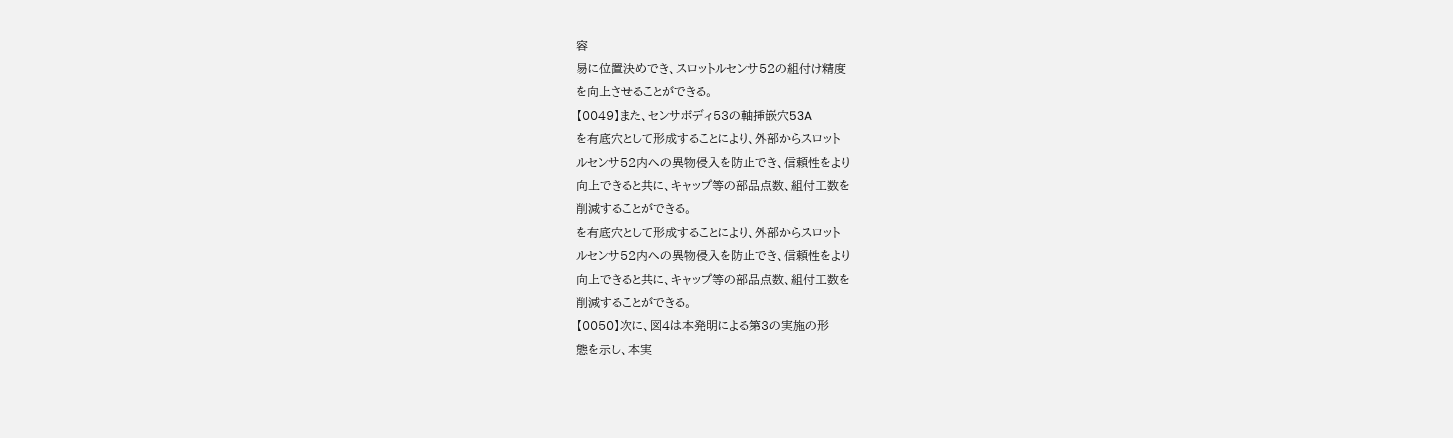容
易に位置決めでき、スロットルセンサ52の組付け精度
を向上させることができる。
【0049】また、センサボディ53の軸挿嵌穴53A
を有底穴として形成することにより、外部からスロット
ルセンサ52内への異物侵入を防止でき、信頼性をより
向上できると共に、キャップ等の部品点数、組付工数を
削減することができる。
を有底穴として形成することにより、外部からスロット
ルセンサ52内への異物侵入を防止でき、信頼性をより
向上できると共に、キャップ等の部品点数、組付工数を
削減することができる。
【0050】次に、図4は本発明による第3の実施の形
態を示し、本実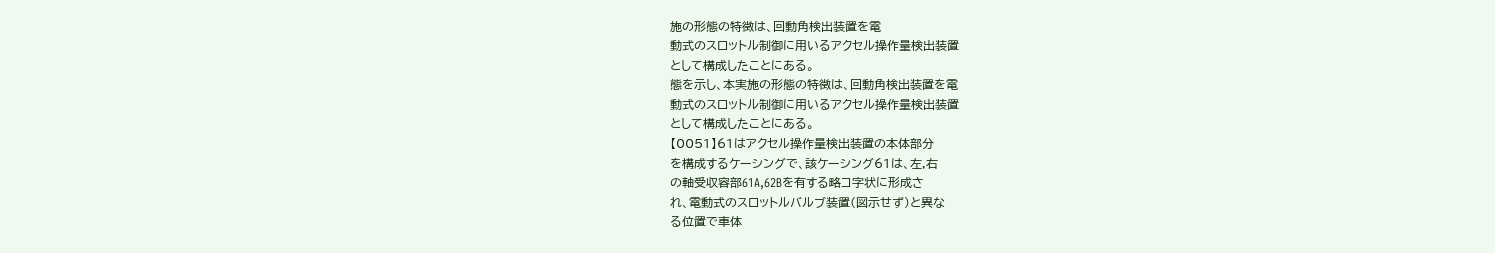施の形態の特徴は、回動角検出装置を電
動式のスロットル制御に用いるアクセル操作量検出装置
として構成したことにある。
態を示し、本実施の形態の特徴は、回動角検出装置を電
動式のスロットル制御に用いるアクセル操作量検出装置
として構成したことにある。
【0051】61はアクセル操作量検出装置の本体部分
を構成するケーシングで、該ケーシング61は、左,右
の軸受収容部61A,62Bを有する略コ字状に形成さ
れ、電動式のスロットルバルブ装置(図示せず)と異な
る位置で車体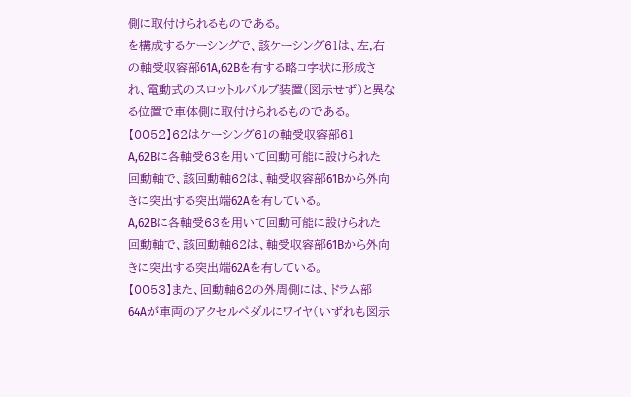側に取付けられるものである。
を構成するケーシングで、該ケーシング61は、左,右
の軸受収容部61A,62Bを有する略コ字状に形成さ
れ、電動式のスロットルバルブ装置(図示せず)と異な
る位置で車体側に取付けられるものである。
【0052】62はケーシング61の軸受収容部61
A,62Bに各軸受63を用いて回動可能に設けられた
回動軸で、該回動軸62は、軸受収容部61Bから外向
きに突出する突出端62Aを有している。
A,62Bに各軸受63を用いて回動可能に設けられた
回動軸で、該回動軸62は、軸受収容部61Bから外向
きに突出する突出端62Aを有している。
【0053】また、回動軸62の外周側には、ドラム部
64Aが車両のアクセルペダルにワイヤ(いずれも図示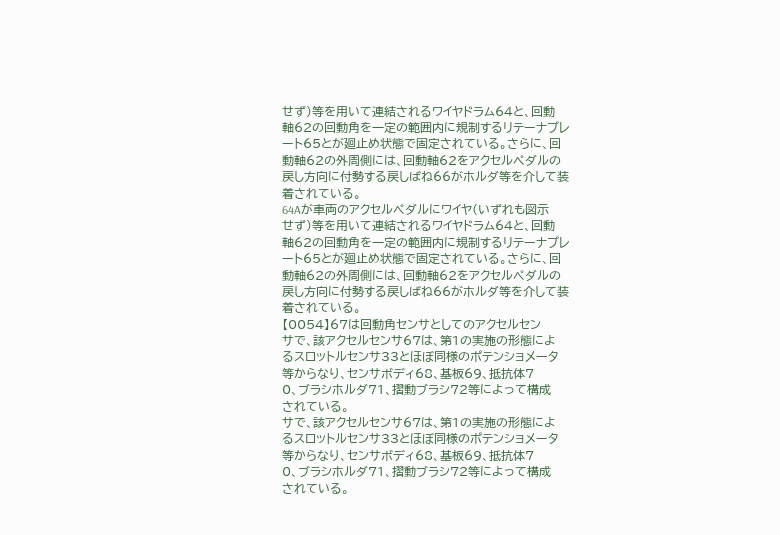せず)等を用いて連結されるワイヤドラム64と、回動
軸62の回動角を一定の範囲内に規制するリテーナプレ
ート65とが廻止め状態で固定されている。さらに、回
動軸62の外周側には、回動軸62をアクセルペダルの
戻し方向に付勢する戻しばね66がホルダ等を介して装
着されている。
64Aが車両のアクセルペダルにワイヤ(いずれも図示
せず)等を用いて連結されるワイヤドラム64と、回動
軸62の回動角を一定の範囲内に規制するリテーナプレ
ート65とが廻止め状態で固定されている。さらに、回
動軸62の外周側には、回動軸62をアクセルペダルの
戻し方向に付勢する戻しばね66がホルダ等を介して装
着されている。
【0054】67は回動角センサとしてのアクセルセン
サで、該アクセルセンサ67は、第1の実施の形態によ
るスロットルセンサ33とほぼ同様のポテンショメータ
等からなり、センサボディ68、基板69、抵抗体7
0、ブラシホルダ71、摺動ブラシ72等によって構成
されている。
サで、該アクセルセンサ67は、第1の実施の形態によ
るスロットルセンサ33とほぼ同様のポテンショメータ
等からなり、センサボディ68、基板69、抵抗体7
0、ブラシホルダ71、摺動ブラシ72等によって構成
されている。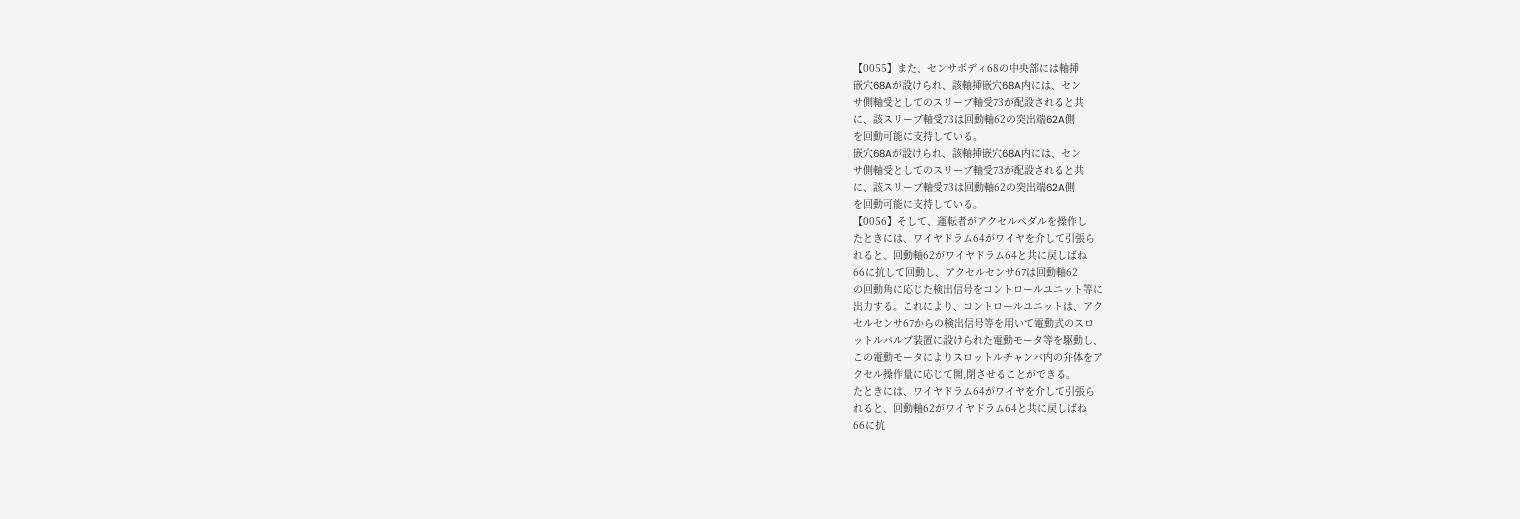【0055】また、センサボディ68の中央部には軸挿
嵌穴68Aが設けられ、該軸挿嵌穴68A内には、セン
サ側軸受としてのスリーブ軸受73が配設されると共
に、該スリーブ軸受73は回動軸62の突出端62A側
を回動可能に支持している。
嵌穴68Aが設けられ、該軸挿嵌穴68A内には、セン
サ側軸受としてのスリーブ軸受73が配設されると共
に、該スリーブ軸受73は回動軸62の突出端62A側
を回動可能に支持している。
【0056】そして、運転者がアクセルペダルを操作し
たときには、ワイヤドラム64がワイヤを介して引張ら
れると、回動軸62がワイヤドラム64と共に戻しばね
66に抗して回動し、アクセルセンサ67は回動軸62
の回動角に応じた検出信号をコントロールユニット等に
出力する。これにより、コントロールユニットは、アク
セルセンサ67からの検出信号等を用いて電動式のスロ
ットルバルブ装置に設けられた電動モータ等を駆動し、
この電動モータによりスロットルチャンバ内の弁体をア
クセル操作量に応じて開,閉させることができる。
たときには、ワイヤドラム64がワイヤを介して引張ら
れると、回動軸62がワイヤドラム64と共に戻しばね
66に抗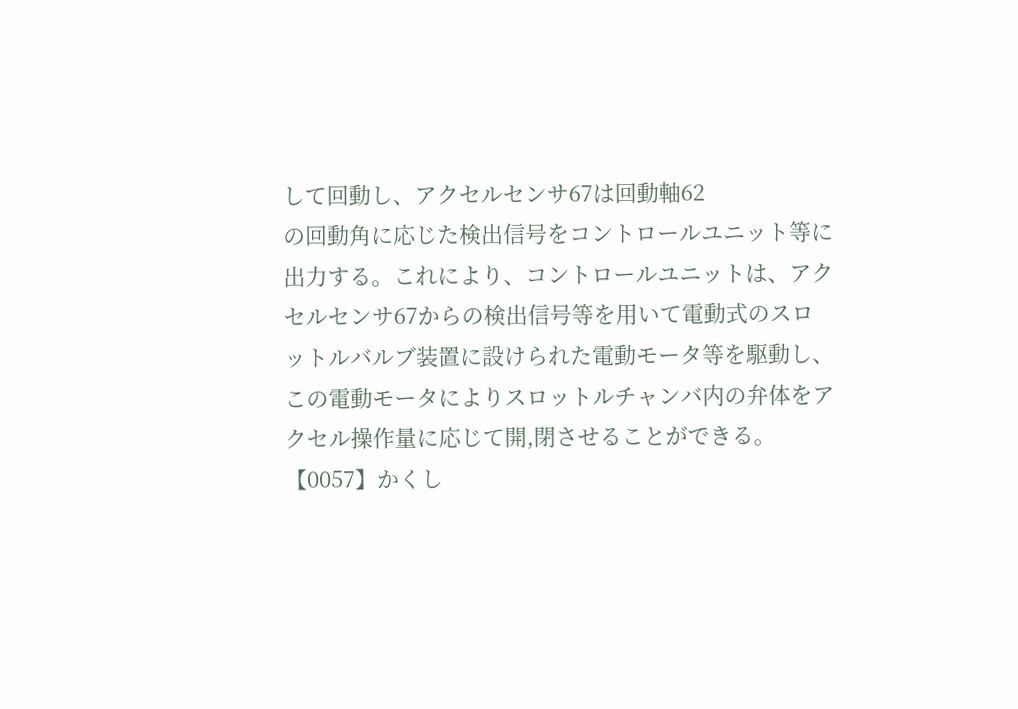して回動し、アクセルセンサ67は回動軸62
の回動角に応じた検出信号をコントロールユニット等に
出力する。これにより、コントロールユニットは、アク
セルセンサ67からの検出信号等を用いて電動式のスロ
ットルバルブ装置に設けられた電動モータ等を駆動し、
この電動モータによりスロットルチャンバ内の弁体をア
クセル操作量に応じて開,閉させることができる。
【0057】かくし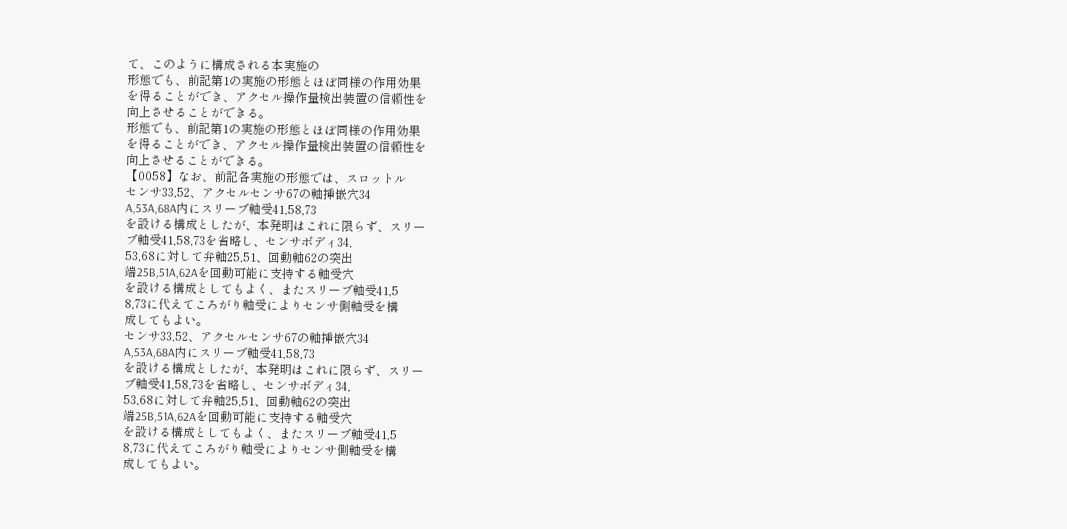て、このように構成される本実施の
形態でも、前記第1の実施の形態とほぼ同様の作用効果
を得ることができ、アクセル操作量検出装置の信頼性を
向上させることができる。
形態でも、前記第1の実施の形態とほぼ同様の作用効果
を得ることができ、アクセル操作量検出装置の信頼性を
向上させることができる。
【0058】なお、前記各実施の形態では、スロットル
センサ33,52、アクセルセンサ67の軸挿嵌穴34
A,53A,68A内にスリーブ軸受41,58,73
を設ける構成としたが、本発明はこれに限らず、スリー
ブ軸受41,58,73を省略し、センサボディ34,
53,68に対して弁軸25,51、回動軸62の突出
端25B,51A,62Aを回動可能に支持する軸受穴
を設ける構成としてもよく、またスリーブ軸受41,5
8,73に代えてころがり軸受によりセンサ側軸受を構
成してもよい。
センサ33,52、アクセルセンサ67の軸挿嵌穴34
A,53A,68A内にスリーブ軸受41,58,73
を設ける構成としたが、本発明はこれに限らず、スリー
ブ軸受41,58,73を省略し、センサボディ34,
53,68に対して弁軸25,51、回動軸62の突出
端25B,51A,62Aを回動可能に支持する軸受穴
を設ける構成としてもよく、またスリーブ軸受41,5
8,73に代えてころがり軸受によりセンサ側軸受を構
成してもよい。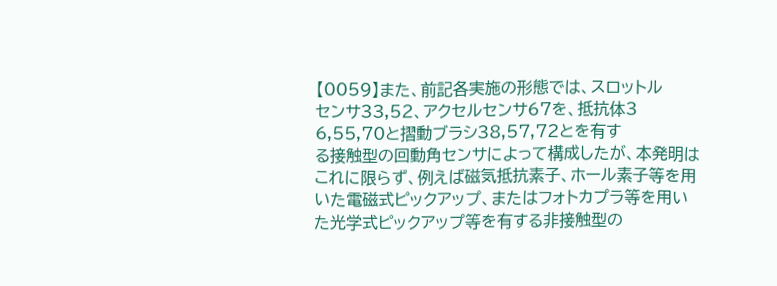【0059】また、前記各実施の形態では、スロットル
センサ33,52、アクセルセンサ67を、抵抗体3
6,55,70と摺動ブラシ38,57,72とを有す
る接触型の回動角センサによって構成したが、本発明は
これに限らず、例えば磁気抵抗素子、ホール素子等を用
いた電磁式ピックアップ、またはフォトカプラ等を用い
た光学式ピックアップ等を有する非接触型の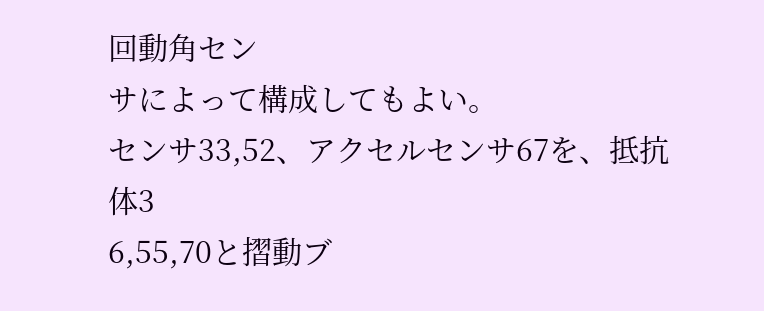回動角セン
サによって構成してもよい。
センサ33,52、アクセルセンサ67を、抵抗体3
6,55,70と摺動ブ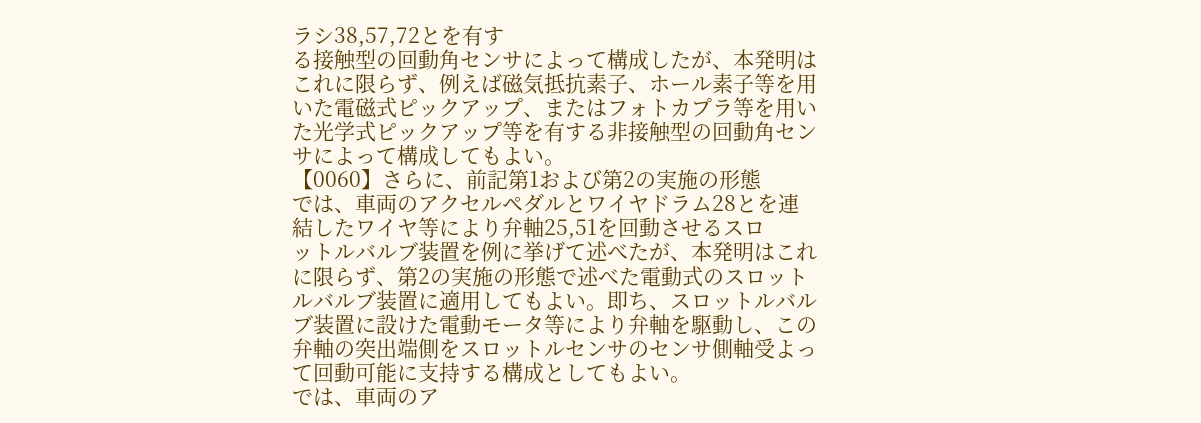ラシ38,57,72とを有す
る接触型の回動角センサによって構成したが、本発明は
これに限らず、例えば磁気抵抗素子、ホール素子等を用
いた電磁式ピックアップ、またはフォトカプラ等を用い
た光学式ピックアップ等を有する非接触型の回動角セン
サによって構成してもよい。
【0060】さらに、前記第1および第2の実施の形態
では、車両のアクセルペダルとワイヤドラム28とを連
結したワイヤ等により弁軸25,51を回動させるスロ
ットルバルブ装置を例に挙げて述べたが、本発明はこれ
に限らず、第2の実施の形態で述べた電動式のスロット
ルバルブ装置に適用してもよい。即ち、スロットルバル
ブ装置に設けた電動モータ等により弁軸を駆動し、この
弁軸の突出端側をスロットルセンサのセンサ側軸受よっ
て回動可能に支持する構成としてもよい。
では、車両のア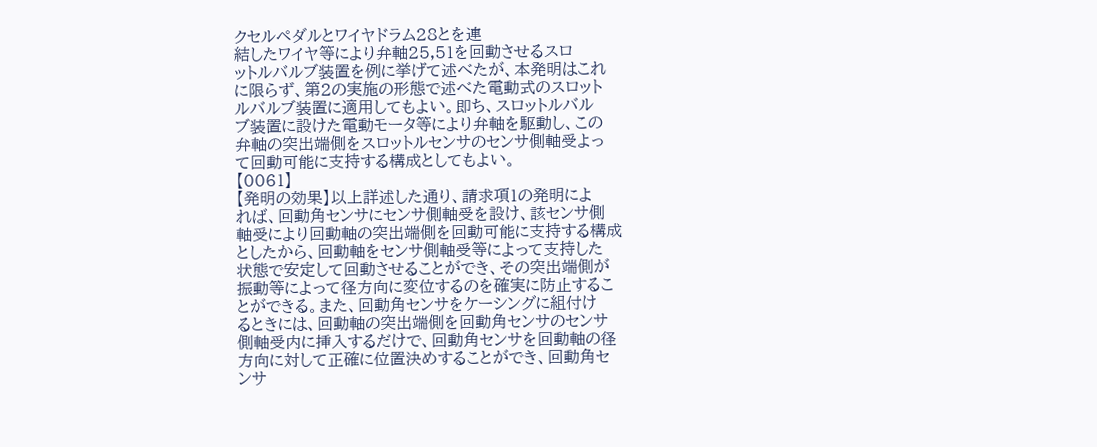クセルペダルとワイヤドラム28とを連
結したワイヤ等により弁軸25,51を回動させるスロ
ットルバルブ装置を例に挙げて述べたが、本発明はこれ
に限らず、第2の実施の形態で述べた電動式のスロット
ルバルブ装置に適用してもよい。即ち、スロットルバル
ブ装置に設けた電動モータ等により弁軸を駆動し、この
弁軸の突出端側をスロットルセンサのセンサ側軸受よっ
て回動可能に支持する構成としてもよい。
【0061】
【発明の効果】以上詳述した通り、請求項1の発明によ
れば、回動角センサにセンサ側軸受を設け、該センサ側
軸受により回動軸の突出端側を回動可能に支持する構成
としたから、回動軸をセンサ側軸受等によって支持した
状態で安定して回動させることができ、その突出端側が
振動等によって径方向に変位するのを確実に防止するこ
とができる。また、回動角センサをケーシングに組付け
るときには、回動軸の突出端側を回動角センサのセンサ
側軸受内に挿入するだけで、回動角センサを回動軸の径
方向に対して正確に位置決めすることができ、回動角セ
ンサ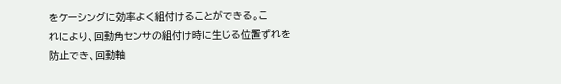をケーシングに効率よく組付けることができる。こ
れにより、回動角センサの組付け時に生じる位置ずれを
防止でき、回動軸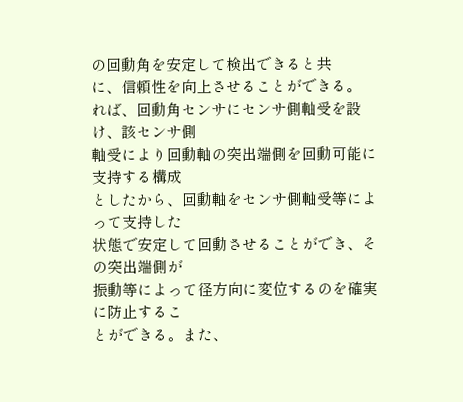の回動角を安定して検出できると共
に、信頼性を向上させることができる。
れば、回動角センサにセンサ側軸受を設け、該センサ側
軸受により回動軸の突出端側を回動可能に支持する構成
としたから、回動軸をセンサ側軸受等によって支持した
状態で安定して回動させることができ、その突出端側が
振動等によって径方向に変位するのを確実に防止するこ
とができる。また、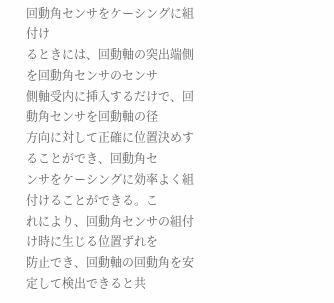回動角センサをケーシングに組付け
るときには、回動軸の突出端側を回動角センサのセンサ
側軸受内に挿入するだけで、回動角センサを回動軸の径
方向に対して正確に位置決めすることができ、回動角セ
ンサをケーシングに効率よく組付けることができる。こ
れにより、回動角センサの組付け時に生じる位置ずれを
防止でき、回動軸の回動角を安定して検出できると共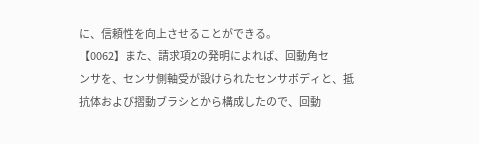に、信頼性を向上させることができる。
【0062】また、請求項2の発明によれば、回動角セ
ンサを、センサ側軸受が設けられたセンサボディと、抵
抗体および摺動ブラシとから構成したので、回動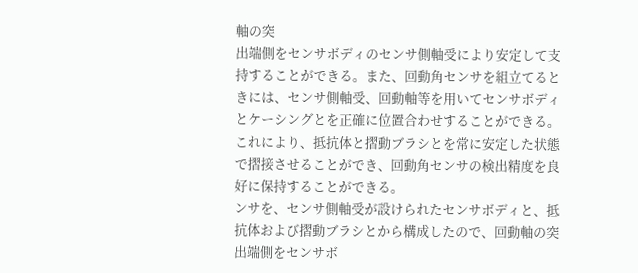軸の突
出端側をセンサボディのセンサ側軸受により安定して支
持することができる。また、回動角センサを組立てると
きには、センサ側軸受、回動軸等を用いてセンサボディ
とケーシングとを正確に位置合わせすることができる。
これにより、抵抗体と摺動ブラシとを常に安定した状態
で摺接させることができ、回動角センサの検出精度を良
好に保持することができる。
ンサを、センサ側軸受が設けられたセンサボディと、抵
抗体および摺動ブラシとから構成したので、回動軸の突
出端側をセンサボ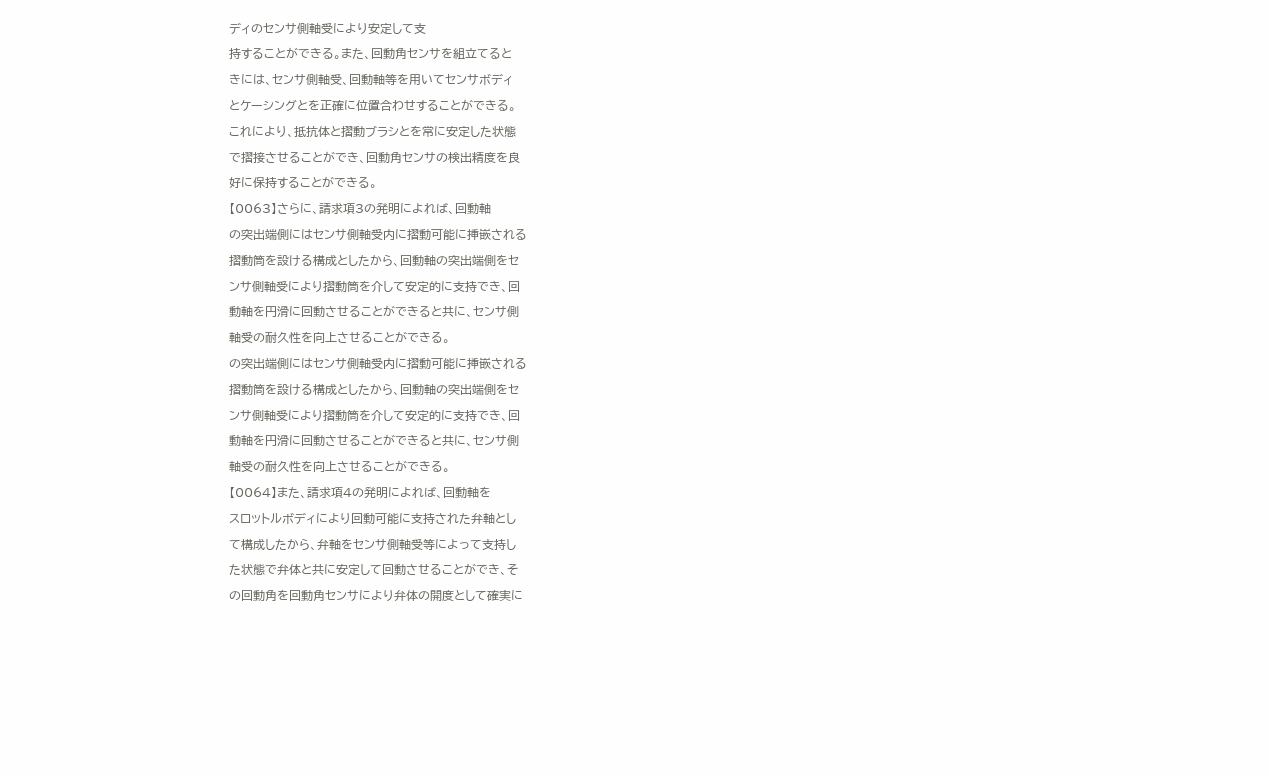ディのセンサ側軸受により安定して支
持することができる。また、回動角センサを組立てると
きには、センサ側軸受、回動軸等を用いてセンサボディ
とケーシングとを正確に位置合わせすることができる。
これにより、抵抗体と摺動ブラシとを常に安定した状態
で摺接させることができ、回動角センサの検出精度を良
好に保持することができる。
【0063】さらに、請求項3の発明によれば、回動軸
の突出端側にはセンサ側軸受内に摺動可能に挿嵌される
摺動筒を設ける構成としたから、回動軸の突出端側をセ
ンサ側軸受により摺動筒を介して安定的に支持でき、回
動軸を円滑に回動させることができると共に、センサ側
軸受の耐久性を向上させることができる。
の突出端側にはセンサ側軸受内に摺動可能に挿嵌される
摺動筒を設ける構成としたから、回動軸の突出端側をセ
ンサ側軸受により摺動筒を介して安定的に支持でき、回
動軸を円滑に回動させることができると共に、センサ側
軸受の耐久性を向上させることができる。
【0064】また、請求項4の発明によれば、回動軸を
スロットルボディにより回動可能に支持された弁軸とし
て構成したから、弁軸をセンサ側軸受等によって支持し
た状態で弁体と共に安定して回動させることができ、そ
の回動角を回動角センサにより弁体の開度として確実に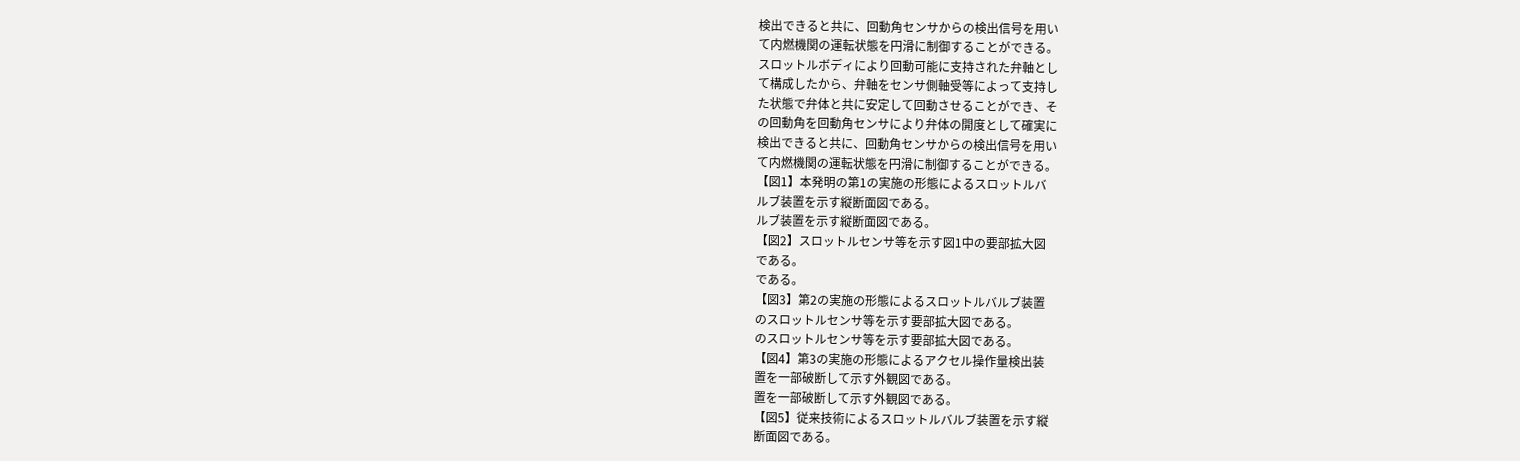検出できると共に、回動角センサからの検出信号を用い
て内燃機関の運転状態を円滑に制御することができる。
スロットルボディにより回動可能に支持された弁軸とし
て構成したから、弁軸をセンサ側軸受等によって支持し
た状態で弁体と共に安定して回動させることができ、そ
の回動角を回動角センサにより弁体の開度として確実に
検出できると共に、回動角センサからの検出信号を用い
て内燃機関の運転状態を円滑に制御することができる。
【図1】本発明の第1の実施の形態によるスロットルバ
ルブ装置を示す縦断面図である。
ルブ装置を示す縦断面図である。
【図2】スロットルセンサ等を示す図1中の要部拡大図
である。
である。
【図3】第2の実施の形態によるスロットルバルブ装置
のスロットルセンサ等を示す要部拡大図である。
のスロットルセンサ等を示す要部拡大図である。
【図4】第3の実施の形態によるアクセル操作量検出装
置を一部破断して示す外観図である。
置を一部破断して示す外観図である。
【図5】従来技術によるスロットルバルブ装置を示す縦
断面図である。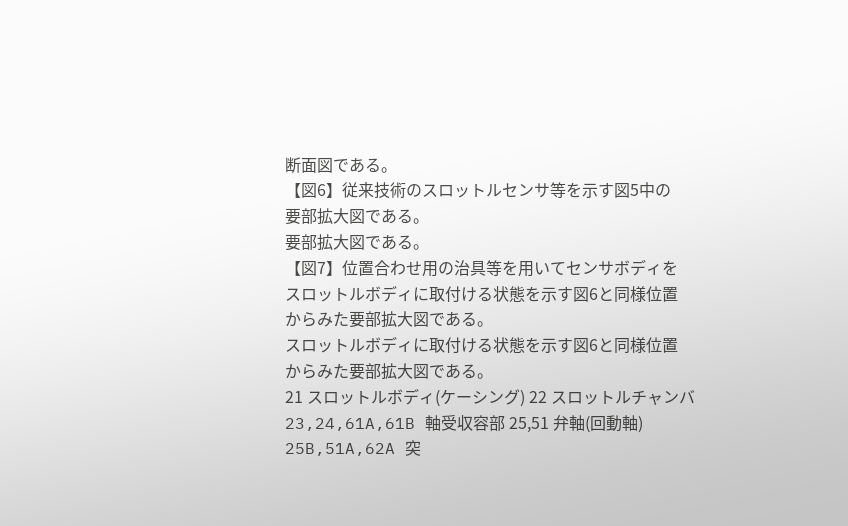断面図である。
【図6】従来技術のスロットルセンサ等を示す図5中の
要部拡大図である。
要部拡大図である。
【図7】位置合わせ用の治具等を用いてセンサボディを
スロットルボディに取付ける状態を示す図6と同様位置
からみた要部拡大図である。
スロットルボディに取付ける状態を示す図6と同様位置
からみた要部拡大図である。
21 スロットルボディ(ケーシング) 22 スロットルチャンバ 23,24,61A,61B 軸受収容部 25,51 弁軸(回動軸) 25B,51A,62A 突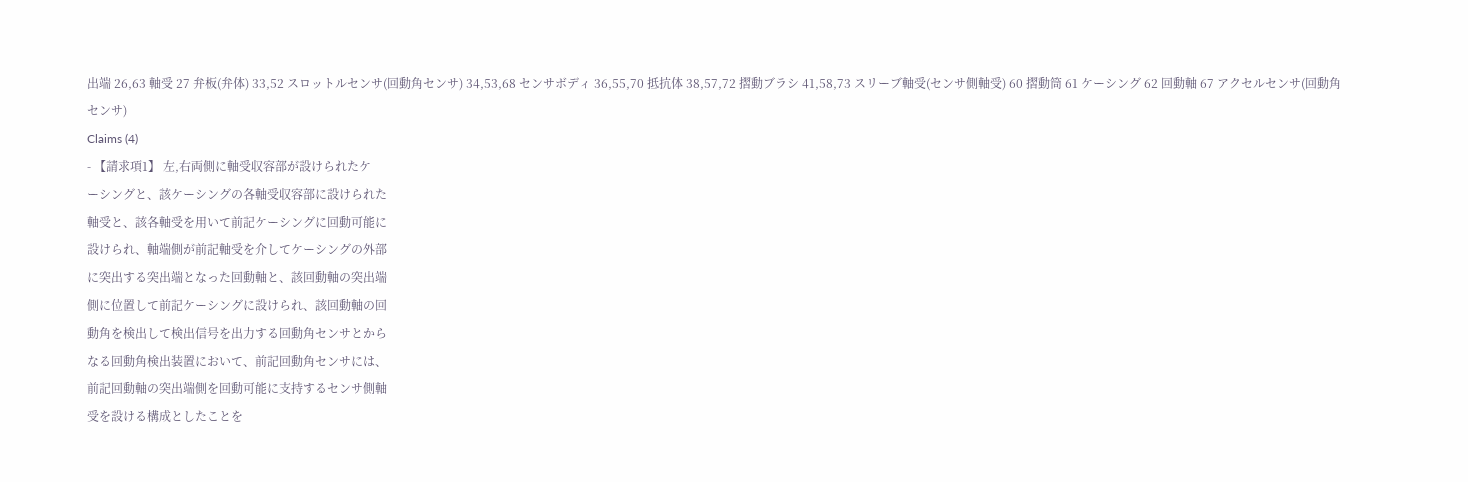出端 26,63 軸受 27 弁板(弁体) 33,52 スロットルセンサ(回動角センサ) 34,53,68 センサボディ 36,55,70 抵抗体 38,57,72 摺動ブラシ 41,58,73 スリーブ軸受(センサ側軸受) 60 摺動筒 61 ケーシング 62 回動軸 67 アクセルセンサ(回動角センサ)
Claims (4)
- 【請求項1】 左,右両側に軸受収容部が設けられたケ
ーシングと、該ケーシングの各軸受収容部に設けられた
軸受と、該各軸受を用いて前記ケーシングに回動可能に
設けられ、軸端側が前記軸受を介してケーシングの外部
に突出する突出端となった回動軸と、該回動軸の突出端
側に位置して前記ケーシングに設けられ、該回動軸の回
動角を検出して検出信号を出力する回動角センサとから
なる回動角検出装置において、前記回動角センサには、
前記回動軸の突出端側を回動可能に支持するセンサ側軸
受を設ける構成としたことを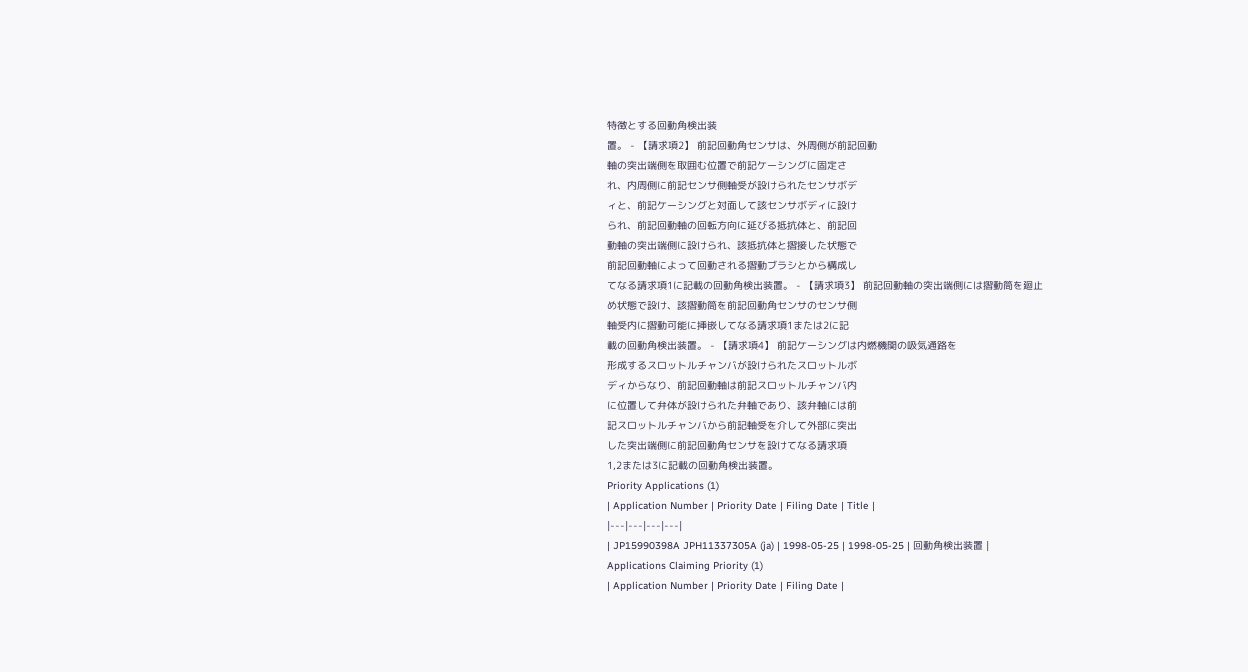特徴とする回動角検出装
置。 - 【請求項2】 前記回動角センサは、外周側が前記回動
軸の突出端側を取囲む位置で前記ケーシングに固定さ
れ、内周側に前記センサ側軸受が設けられたセンサボデ
ィと、前記ケーシングと対面して該センサボディに設け
られ、前記回動軸の回転方向に延びる抵抗体と、前記回
動軸の突出端側に設けられ、該抵抗体と摺接した状態で
前記回動軸によって回動される摺動ブラシとから構成し
てなる請求項1に記載の回動角検出装置。 - 【請求項3】 前記回動軸の突出端側には摺動筒を廻止
め状態で設け、該摺動筒を前記回動角センサのセンサ側
軸受内に摺動可能に挿嵌してなる請求項1または2に記
載の回動角検出装置。 - 【請求項4】 前記ケーシングは内燃機関の吸気通路を
形成するスロットルチャンバが設けられたスロットルボ
ディからなり、前記回動軸は前記スロットルチャンバ内
に位置して弁体が設けられた弁軸であり、該弁軸には前
記スロットルチャンバから前記軸受を介して外部に突出
した突出端側に前記回動角センサを設けてなる請求項
1,2または3に記載の回動角検出装置。
Priority Applications (1)
| Application Number | Priority Date | Filing Date | Title |
|---|---|---|---|
| JP15990398A JPH11337305A (ja) | 1998-05-25 | 1998-05-25 | 回動角検出装置 |
Applications Claiming Priority (1)
| Application Number | Priority Date | Filing Date |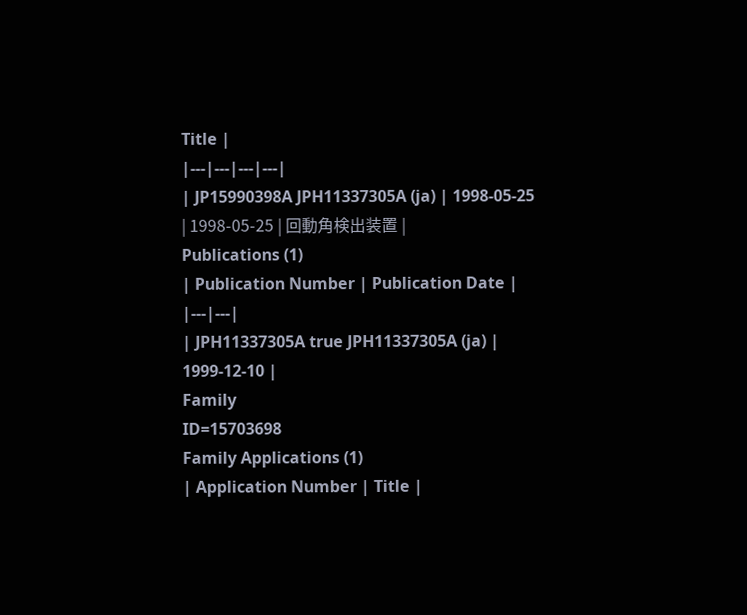Title |
|---|---|---|---|
| JP15990398A JPH11337305A (ja) | 1998-05-25 | 1998-05-25 | 回動角検出装置 |
Publications (1)
| Publication Number | Publication Date |
|---|---|
| JPH11337305A true JPH11337305A (ja) | 1999-12-10 |
Family
ID=15703698
Family Applications (1)
| Application Number | Title |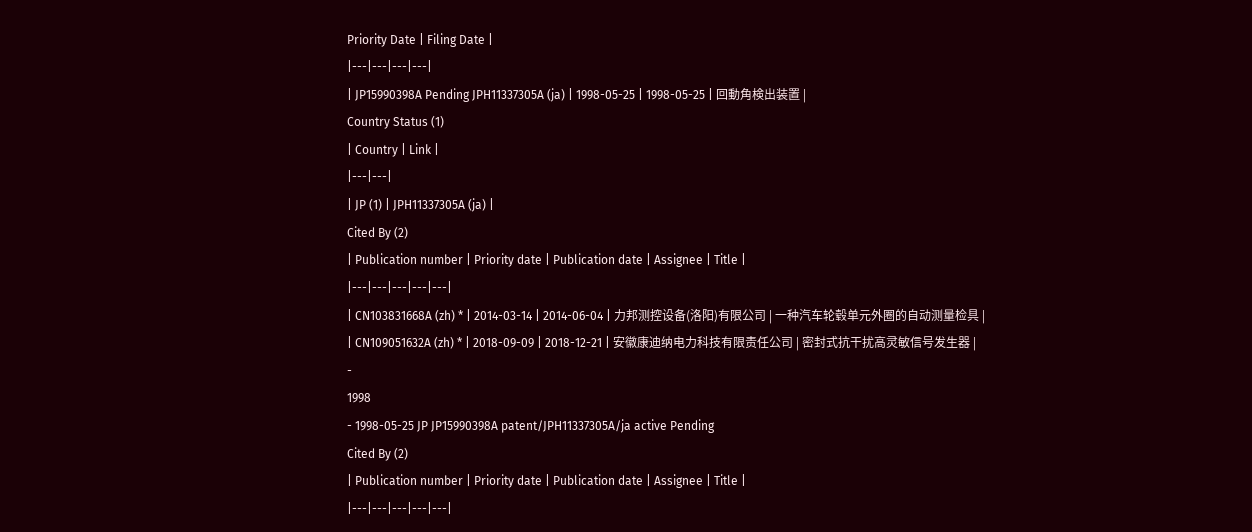Priority Date | Filing Date |
|---|---|---|---|
| JP15990398A Pending JPH11337305A (ja) | 1998-05-25 | 1998-05-25 | 回動角検出装置 |
Country Status (1)
| Country | Link |
|---|---|
| JP (1) | JPH11337305A (ja) |
Cited By (2)
| Publication number | Priority date | Publication date | Assignee | Title |
|---|---|---|---|---|
| CN103831668A (zh) * | 2014-03-14 | 2014-06-04 | 力邦测控设备(洛阳)有限公司 | 一种汽车轮毂单元外圈的自动测量检具 |
| CN109051632A (zh) * | 2018-09-09 | 2018-12-21 | 安徽康迪纳电力科技有限责任公司 | 密封式抗干扰高灵敏信号发生器 |
-
1998
- 1998-05-25 JP JP15990398A patent/JPH11337305A/ja active Pending
Cited By (2)
| Publication number | Priority date | Publication date | Assignee | Title |
|---|---|---|---|---|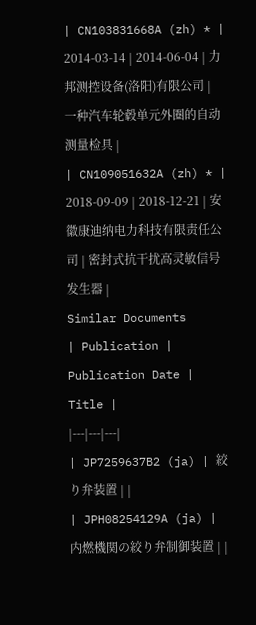| CN103831668A (zh) * | 2014-03-14 | 2014-06-04 | 力邦测控设备(洛阳)有限公司 | 一种汽车轮毂单元外圈的自动测量检具 |
| CN109051632A (zh) * | 2018-09-09 | 2018-12-21 | 安徽康迪纳电力科技有限责任公司 | 密封式抗干扰高灵敏信号发生器 |
Similar Documents
| Publication | Publication Date | Title |
|---|---|---|
| JP7259637B2 (ja) | 絞り弁装置 | |
| JPH08254129A (ja) | 内燃機関の絞り弁制御装置 | |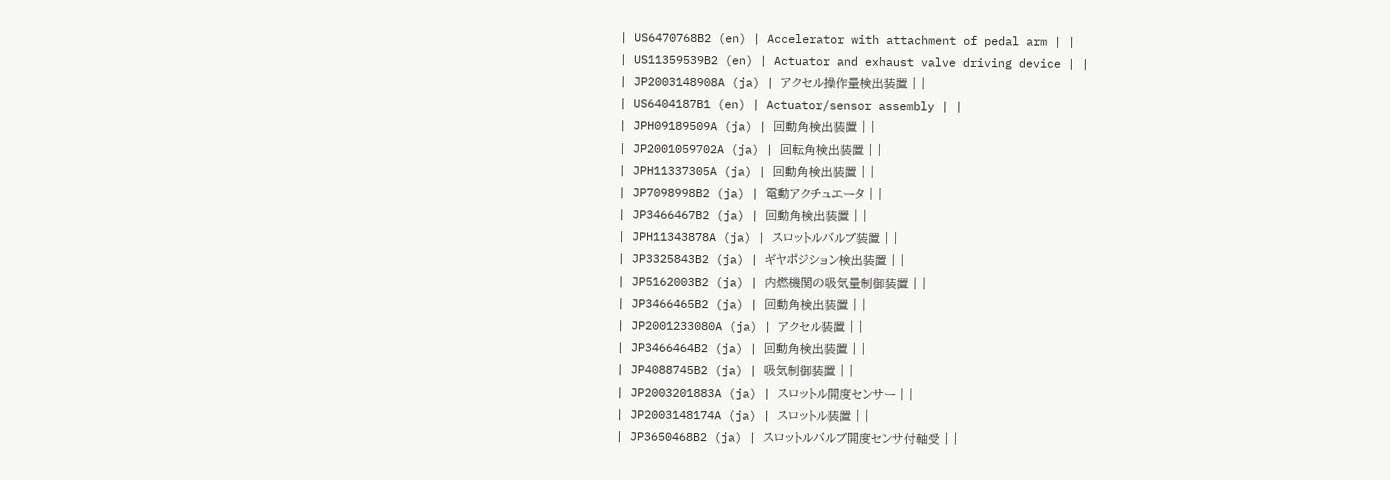| US6470768B2 (en) | Accelerator with attachment of pedal arm | |
| US11359539B2 (en) | Actuator and exhaust valve driving device | |
| JP2003148908A (ja) | アクセル操作量検出装置 | |
| US6404187B1 (en) | Actuator/sensor assembly | |
| JPH09189509A (ja) | 回動角検出装置 | |
| JP2001059702A (ja) | 回転角検出装置 | |
| JPH11337305A (ja) | 回動角検出装置 | |
| JP7098998B2 (ja) | 電動アクチュエータ | |
| JP3466467B2 (ja) | 回動角検出装置 | |
| JPH11343878A (ja) | スロットルバルブ装置 | |
| JP3325843B2 (ja) | ギヤポジション検出装置 | |
| JP5162003B2 (ja) | 内燃機関の吸気量制御装置 | |
| JP3466465B2 (ja) | 回動角検出装置 | |
| JP2001233080A (ja) | アクセル装置 | |
| JP3466464B2 (ja) | 回動角検出装置 | |
| JP4088745B2 (ja) | 吸気制御装置 | |
| JP2003201883A (ja) | スロットル開度センサー | |
| JP2003148174A (ja) | スロットル装置 | |
| JP3650468B2 (ja) | スロットルバルブ開度センサ付軸受 | |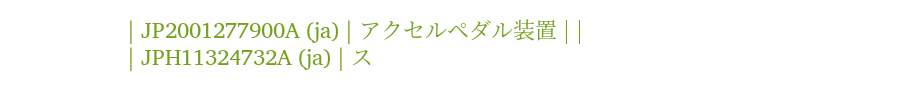| JP2001277900A (ja) | アクセルペダル装置 | |
| JPH11324732A (ja) | ス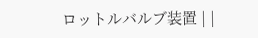ロットルバルブ装置 | |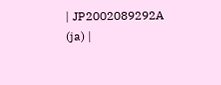| JP2002089292A (ja) |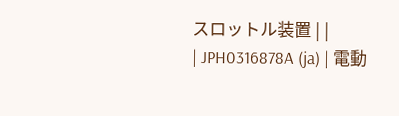スロットル装置 | |
| JPH0316878A (ja) | 電動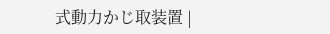式動力かじ取装置 |